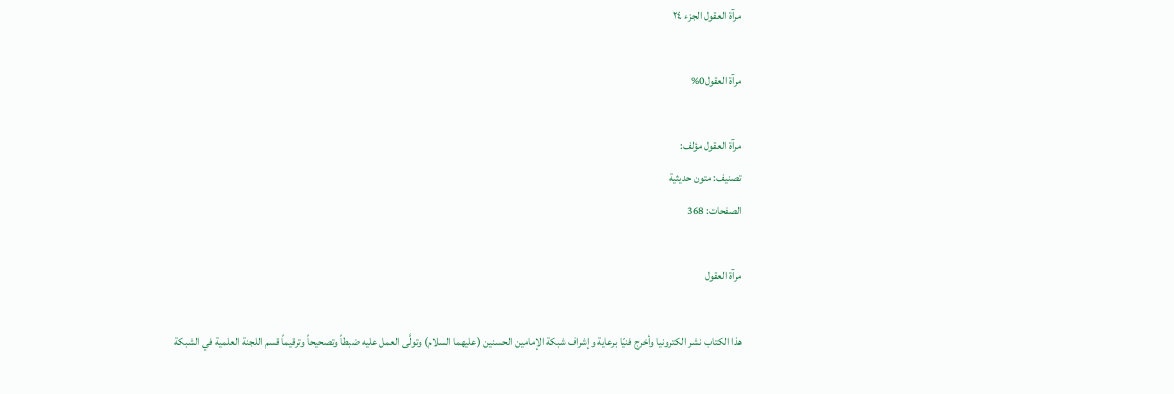مرآة العقول الجزء ٢٤

مرآة العقول0%

مرآة العقول مؤلف:
تصنيف: متون حديثية
الصفحات: 368

مرآة العقول

هذا الكتاب نشر الكترونيا وأخرج فنيّا برعاية وإشراف شبكة الإمامين الحسنين (عليهما السلام) وتولَّى العمل عليه ضبطاً وتصحيحاً وترقيماً قسم اللجنة العلمية في الشبكة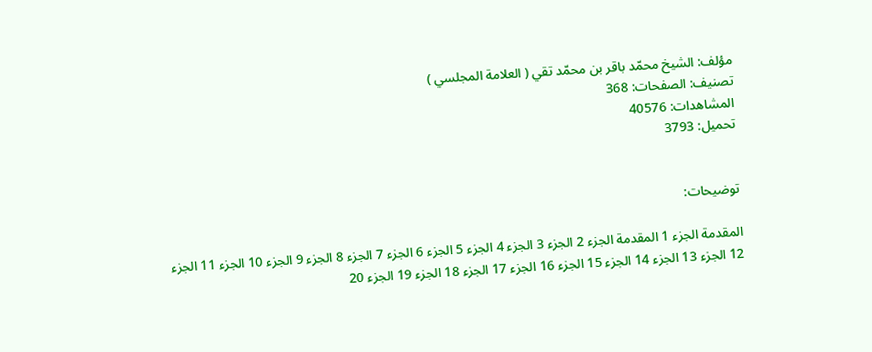مؤلف: الشيخ محمّد باقر بن محمّد تقي ( العلامة المجلسي )
تصنيف: الصفحات: 368
المشاهدات: 40576
تحميل: 3793


توضيحات:

المقدمة الجزء 1 المقدمة الجزء 2 الجزء 3 الجزء 4 الجزء 5 الجزء 6 الجزء 7 الجزء 8 الجزء 9 الجزء 10 الجزء 11 الجزء 12 الجزء 13 الجزء 14 الجزء 15 الجزء 16 الجزء 17 الجزء 18 الجزء 19 الجزء 20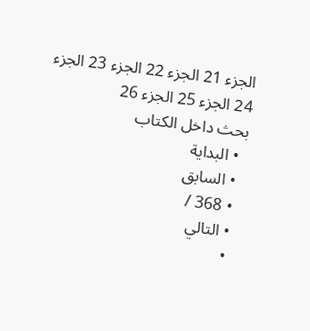الجزء 21 الجزء 22 الجزء 23 الجزء 24 الجزء 25 الجزء 26
بحث داخل الكتاب
  • البداية
  • السابق
  • 368 /
  • التالي
  •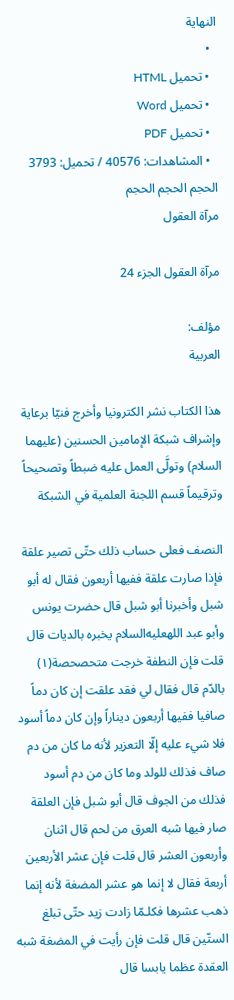النهاية
  •
  • تحميل HTML
  • تحميل Word
  • تحميل PDF
  • المشاهدات: 40576 / تحميل: 3793
الحجم الحجم الحجم
مرآة العقول

مرآة العقول الجزء 24

مؤلف:
العربية

هذا الكتاب نشر الكترونيا وأخرج فنيّا برعاية وإشراف شبكة الإمامين الحسنين (عليهما السلام) وتولَّى العمل عليه ضبطاً وتصحيحاً وترقيماً قسم اللجنة العلمية في الشبكة

النصف فعلى حساب ذلك حتّى تصير علقة فإذا صارت علقة ففيها أربعون فقال له أبو شبل وأخبرنا أبو شبل قال حضرت يونس وأبو عبد اللهعليه‌السلام يخبره بالديات قال قلت فإن النطفة خرجت متحصحصة(١) بالدّم قال فقال لي فقد علقت إن كان دماً صافيا ففيها أربعون ديناراً وإن كان دماً أسود فلا شيء عليه إلّا التعزير لأنه ما كان من دم صاف فذلك للولد وما كان من دم أسود فذلك من الجوف قال أبو شبل فإن العلقة صار فيها شبه العرق من لحم قال اثنان وأربعون العشر قال قلت فإن عشر الأربعين أربعة فقال لا إنما هو عشر المضغة لأنه إنما ذهب عشرها فكلـمّا زادت زيد حتّى تبلغ الستّين قال قلت فإن رأيت في المضغة شبه العقدة عظما يابسا قال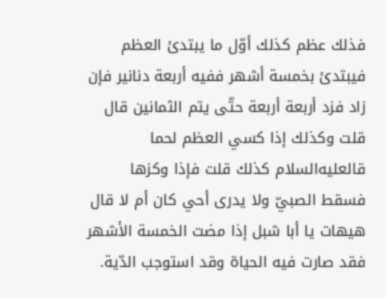فذلك عظم كذلك أوّل ما يبتدئ العظم فيبتدئ بخمسة أشهر ففيه أربعة دنانير فإن زاد فزد أربعة أربعة حتّى يتم الثمانين قال قلت وكذلك إذا كسي العظم لحما قالعليه‌السلام كذلك قلت فإذا وكزها فسقط الصبيّ ولا يدرى أحي كان أم لا قال هيهات يا أبا شبل إذا مضت الخمسة الأشهر فقد صارت فيه الحياة وقد استوجب الدّية.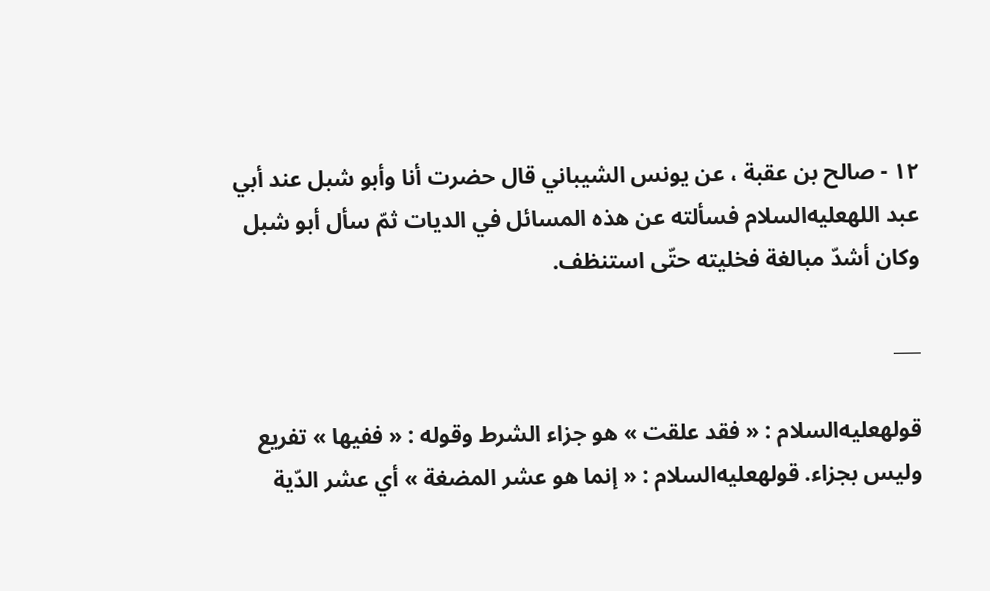١٢ - صالح بن عقبة ، عن يونس الشيباني قال حضرت أنا وأبو شبل عند أبي عبد اللهعليه‌السلام فسألته عن هذه المسائل في الديات ثمّ سأل أبو شبل وكان أشدّ مبالغة فخليته حتّى استنظف.

___

قولهعليه‌السلام : « فقد علقت » هو جزاء الشرط وقوله : « ففيها » تفريع وليس بجزاء. قولهعليه‌السلام : « إنما هو عشر المضغة » أي عشر الدّية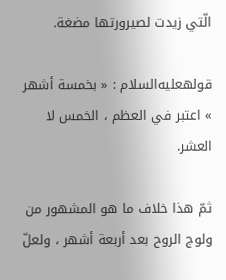الّتي زيدت لصيرورتها مضغة.

قولهعليه‌السلام : « بخمسة أشهر » اعتبر في العظم ، الخمس لا العشر.

ثمّ هذا خلاف ما هو المشهور من ولوج الروح بعد أربعة أشهر ، ولعلّ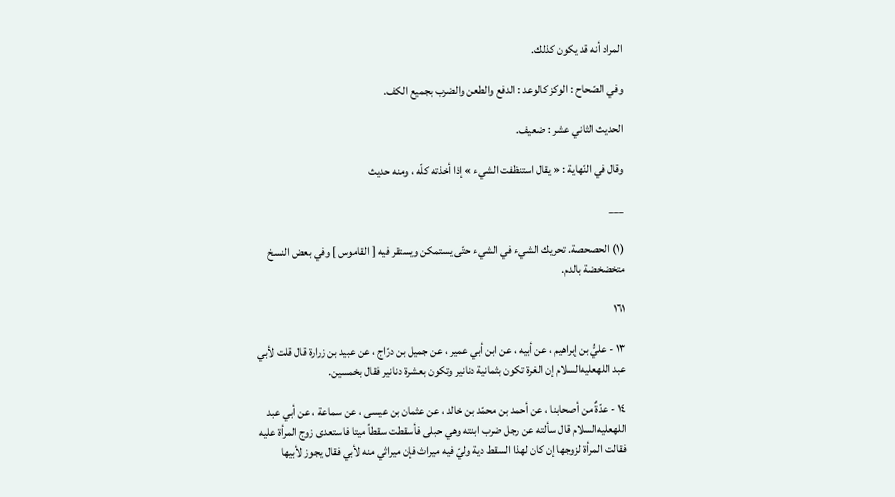المراد أنه قد يكون كذلك.

وفي الصّحاح : الوكز كالوعد : الدفع والطعن والضرب بجميع الكف.

الحديث الثاني عشر : ضعيف.

وقال في النّهاية : « يقال استنظفت الشيء » إذا أخذته كلّه ، ومنه حديث

___

(١) الحصحصة. تحريك الشيء في الشيء حتّى يستمكن ويستقر فيه [ القاموس ] وفي بعض النسخ متخضخضة بالدم.

١٦١

١٣ - عليُّ بن إبراهيم ، عن أبيه ، عن ابن أبي عمير ، عن جميل بن درّاج ، عن عبيد بن زرارة قال قلت لأبي عبد اللهعليه‌السلام إن الغرة تكون بثمانية دنانير وتكون بعشرة دنانير فقال بخمسين.

١٤ - عدّةٌ من أصحابنا ، عن أحمد بن محمّد بن خالد ، عن عثمان بن عيسى ، عن سماعة ، عن أبي عبد اللهعليه‌السلام قال سألته عن رجل ضرب ابنته وهي حبلى فأسقطت سقطاً ميتا فاستعدى زوج المرأة عليه فقالت المرأة لزوجها إن كان لهذا السقط دية وليّ فيه ميراث فإن ميراثي منه لأبي فقال يجوز لأبيها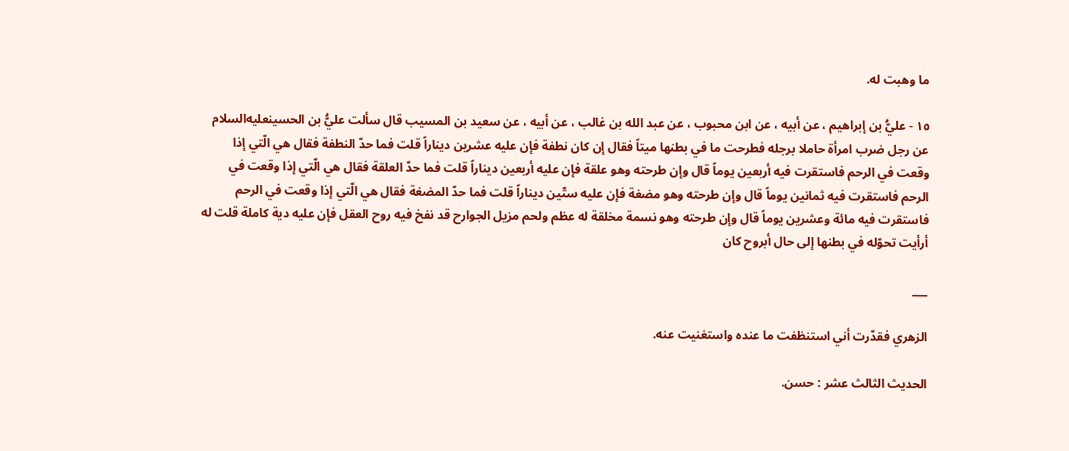ما وهبت له.

١٥ - عليُّ بن إبراهيم ، عن أبيه ، عن ابن محبوب ، عن عبد الله بن غالب ، عن أبيه ، عن سعيد بن المسيب قال سألت عليُّ بن الحسينعليه‌السلام عن رجل ضرب امرأة حاملا برجله فطرحت ما في بطنها ميتاً فقال إن كان نطفة فإن عليه عشرين ديناراً قلت فما حدّ النطفة فقال هي الّتي إذا وقعت في الرحم فاستقرت فيه أربعين يوماً قال وإن طرحته وهو علقة فإن عليه أربعين ديناراً قلت فما حدّ العلقة فقال هي الّتي إذا وقعت في الرحم فاستقرت فيه ثمانين يوماً قال وإن طرحته وهو مضغة فإن عليه ستّين ديناراً قلت فما حدّ المضغة فقال هي الّتي إذا وقعت في الرحم فاستقرت فيه مائة وعشرين يوماً قال وإن طرحته وهو نسمة مخلقة له عظم ولحم مزيل الجوارح قد نفخ فيه روح العقل فإن عليه دية كاملة قلت له أرأيت تحوّله في بطنها إلى حال أبروح كان

___

الزهري فقدّرت أني استنظفت ما عنده واستغنيت عنه.

الحديث الثالث عشر : حسن.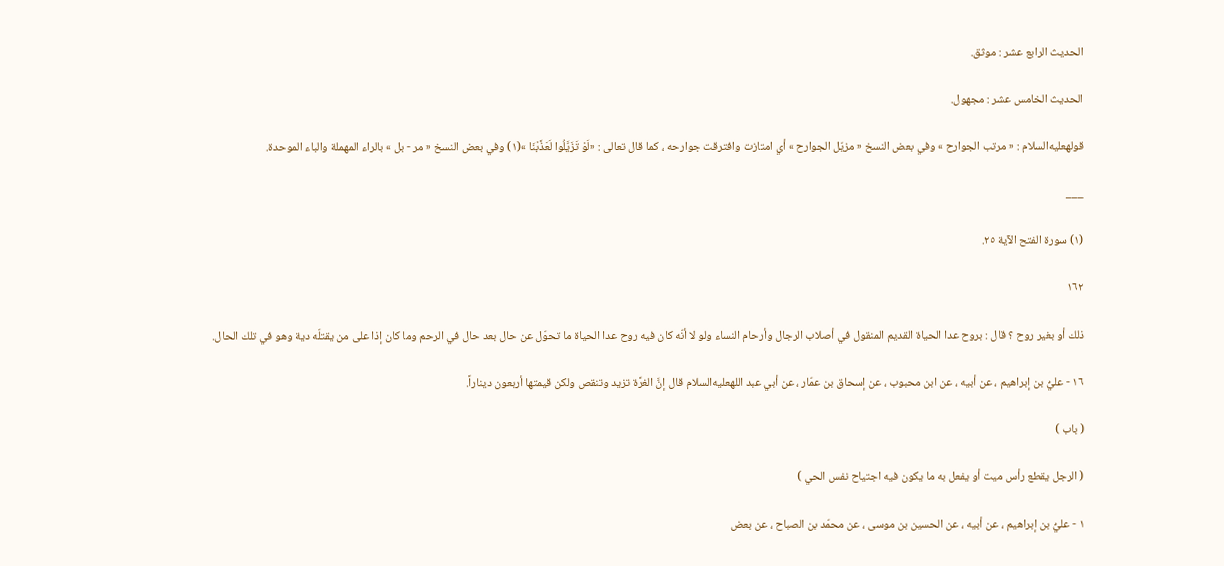الحديث الرابع عشر : موثق.

الحديث الخامس عشر : مجهول.

قولهعليه‌السلام : « مرتب الجوارح » وفي بعض النسخ « مزيّل الجوارح » أي امتازت وافترقت جوارحه ، كما قال تعالى : «لَوْ تَزَيَّلُوا لَعَذَّبْنَا »(١) وفي بعض النسخ « مر - بل » بالراء المهملة والباء الموحدة.

___

(١) سورة الفتح الآية ٢٥.

١٦٢

ذلك أو بغير روح ؟ قال : بروح عدا الحياة القديم المنقول في أصلاب الرجال وأرحام النساء ولو لا أنّه كان فيه روح عدا الحياة ما تحوّل عن حال بعد حال في الرحم وما كان إذا على من يقتلّه دية وهو في تلك الحال.

١٦ - عليُّ بن إبراهيم ، عن أبيه ، عن ابن محبوب ، عن إسحاق بن عمّار ، عن أبي عبد اللهعليه‌السلام قال إنَّ الغرَّة تزيد وتنقص ولكن قيمتها أربعون ديناراً.

( باب )

( الرجل يقطع رأس ميت أو يفعل به ما يكون فيه اجتياح نفس الحي )

١ - عليُّ بن إبراهيم ، عن أبيه ، عن الحسين بن موسى ، عن محمّد بن الصباح ، عن بعض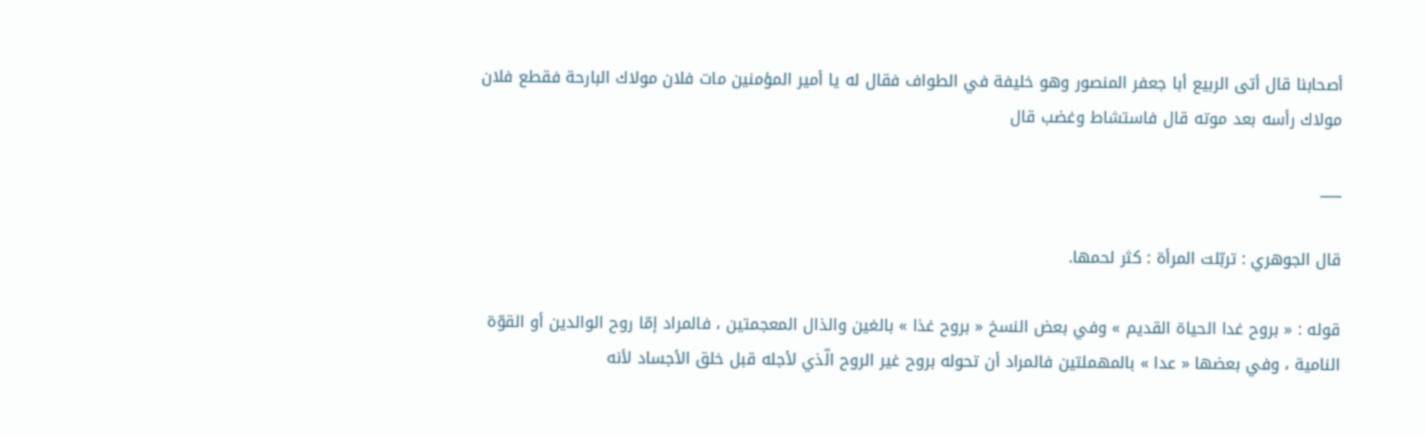أصحابنا قال أتى الربيع أبا جعفر المنصور وهو خليفة في الطواف فقال له يا أمير المؤمنين مات فلان مولاك البارحة فقطع فلان مولاك رأسه بعد موته قال فاستشاط وغضب قال

___

قال الجوهري : تربّلت المرأة : كثر لحمها.

قوله : « بروح غدا الحياة القديم » وفي بعض النسخ « بروح غذا » بالغين والذال المعجمتين ، فالمراد إمّا روح الوالدين أو القوّة النامية ، وفي بعضها « عدا » بالمهملتين فالمراد أن تحوله بروح غير الروح الّذي لأجله قبل خلق الأجساد لأنه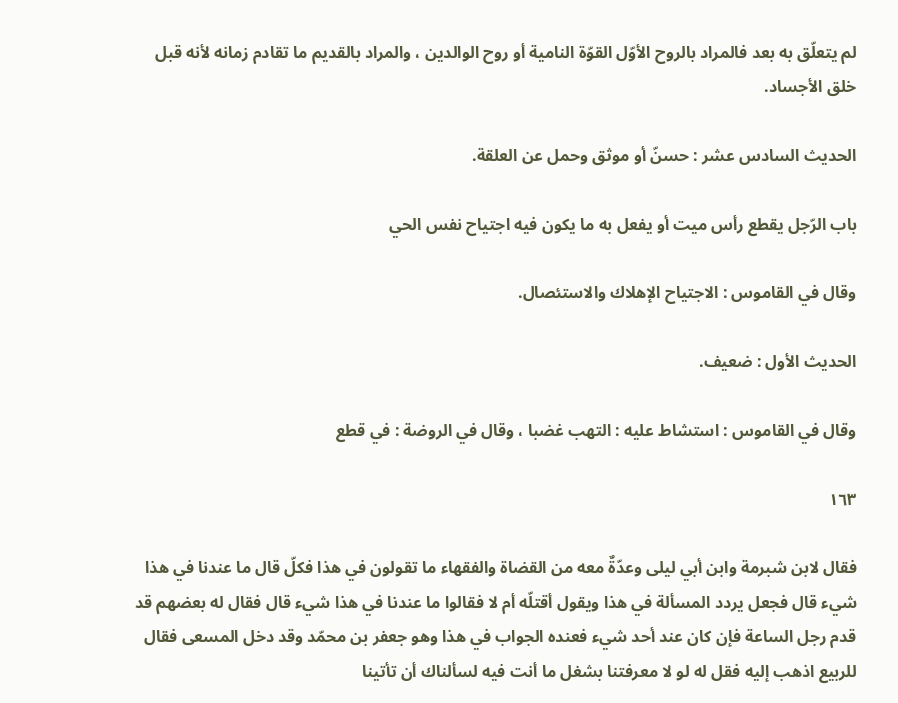لم يتعلّق به بعد فالمراد بالروح الأوّل القوّة النامية أو روح الوالدين ، والمراد بالقديم ما تقادم زمانه لأنه قبل خلق الأجساد.

الحديث السادس عشر : حسنّ أو موثق وحمل عن العلقة.

باب الرّجل يقطع رأس ميت أو يفعل به ما يكون فيه اجتياح نفس الحي

وقال في القاموس : الاجتياح الإهلاك والاستئصال.

الحديث الأول : ضعيف.

وقال في القاموس : استشاط عليه : التهب غضبا ، وقال في الروضة : في قطع

١٦٣

فقال لابن شبرمة وابن أبي ليلى وعدّةٌ معه من القضاة والفقهاء ما تقولون في هذا فكلّ قال ما عندنا في هذا شيء قال فجعل يردد المسألة في هذا ويقول أقتلّه أم لا فقالوا ما عندنا في هذا شيء قال فقال له بعضهم قد قدم رجل الساعة فإن كان عند أحد شيء فعنده الجواب في هذا وهو جعفر بن محمّد وقد دخل المسعى فقال للربيع اذهب إليه فقل له لو لا معرفتنا بشغل ما أنت فيه لسألناك أن تأتينا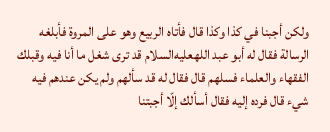ولكن أجبنا في كذا وكذا قال فأتاه الربيع وهو على المروة فأبلغه الرسالة فقال له أبو عبد اللهعليه‌السلام قد ترى شغل ما أنا فيه وقبلك الفقهاء والعلماء فسلهم قال فقال له قد سألهم ولم يكن عندهم فيه شيء قال فرده إليه فقال أسألك إلّا أجبتنا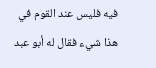فيه فليس عند القوم في هذا شيء فقال له أبو عبد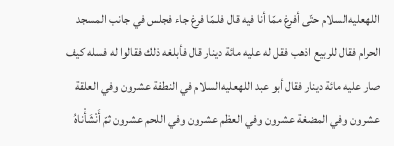اللهعليه‌السلام حتّى أفرغ ممّا أنا فيه قال فلـمّا فرغ جاء فجلس في جانب المسجد الحرام فقال للربيع اذهب فقل له عليه مائة دينار قال فأبلغه ذلك فقالوا له فسله كيف صار عليه مائة دينار فقال أبو عبد اللهعليه‌السلام في النطفة عشرون وفي العلقة عشرون وفي المضغة عشرون وفي العظم عشرون وفي اللحم عشرون ثمّ أَنْشَأْناهُ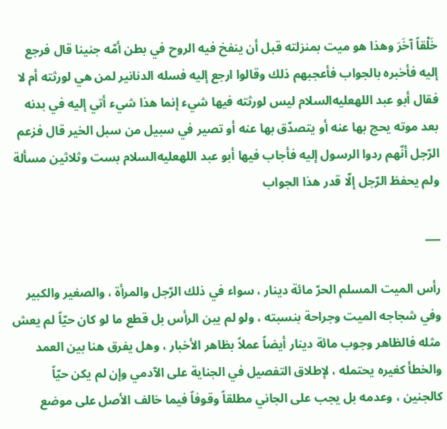خَلْقاً آخَرَ وهذا هو ميت بمنزلته قبل أن ينفخ فيه الروح في بطن أمّه جنينا قال فرجع إليه فأخبره بالجواب فأعجبهم ذلك وقالوا ارجع إليه فسله الدنانير لمن هي لورثته أم لا فقال أبو عبد اللهعليه‌السلام ليس لورثته فيها شيء إنما هذا شيء أتي إليه في بدنه بعد موته يحج بها عنه أو يتصدّق بها عنه أو تصير في سبيل من سبل الخير قال فزعم الرّجل أنّهم ردوا الرسول إليه فأجاب فيها أبو عبد اللهعليه‌السلام بست وثلاثين مسألة ولم يحفظ الرّجل إلّا قدر هذا الجواب

___

رأس الميت المسلم الحرّ مائة دينار ، سواء في ذلك الرّجل والمرأة ، والصغير والكبير وفي شجاجه الميت وجراحة بنسبته ، ولو لم يبن الرأس بل قطع ما لو كان حيّاً لم يعش مثله فالظاهر وجوب مائة دينار أيضاً عملاً بظاهر الأخبار ، وهل يفرق هنا بين العمد والخطأ كغيره يحتمله ، لإطلاق التفصيل في الجناية على الآدمي وإن لم يكن حيّاً كالجنين ، وعدمه بل يجب على الجاني مطلقاً وقوفاً فيما خالف الأصل على موضع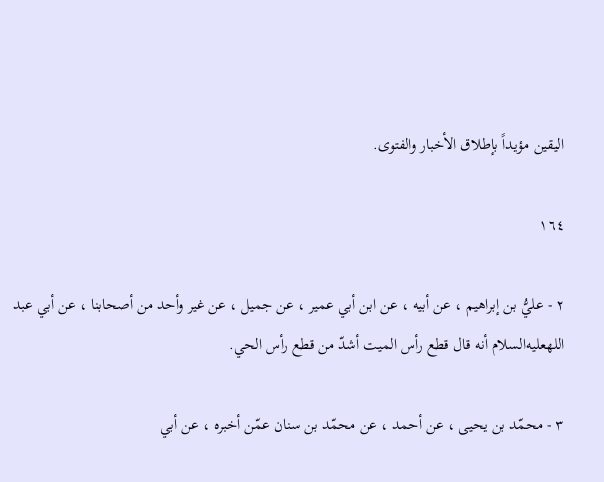اليقين مؤيداً بإطلاق الأخبار والفتوى.

١٦٤

٢ - عليُّ بن إبراهيم ، عن أبيه ، عن ابن أبي عمير ، عن جميل ، عن غير وأحد من أصحابنا ، عن أبي عبد اللهعليه‌السلام أنه قال قطع رأس الميت أشدّ من قطع رأس الحي.

٣ - محمّد بن يحيى ، عن أحمد ، عن محمّد بن سنان عمّن أخبره ، عن أبي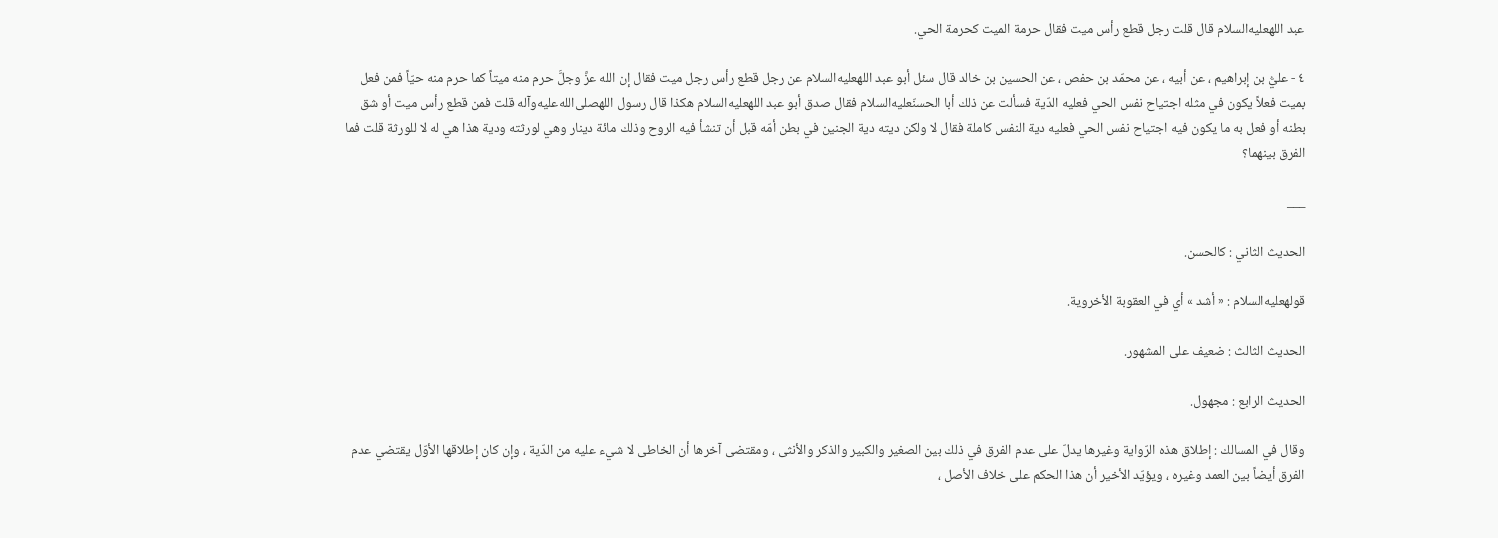عبد اللهعليه‌السلام قال قلت رجل قطع رأس ميت فقال حرمة الميت كحرمة الحي.

٤ - عليُّ بن إبراهيم ، عن أبيه ، عن محمّد بن حفص ، عن الحسين بن خالد قال سئل أبو عبد اللهعليه‌السلام عن رجل قطع رأس رجل ميت فقال إن الله عزَّ وجلَّ حرم منه ميتاً كما حرم منه حيّاً فمن فعل بميت فعلاً يكون في مثله اجتياح نفس الحي فعليه الدّية فسألت عن ذلك أبا الحسنّعليه‌السلام فقال صدق أبو عبد اللهعليه‌السلام هكذا قال رسول اللهصلى‌الله‌عليه‌وآله قلت فمن قطع رأس ميت أو شق بطنه أو فعل به ما يكون فيه اجتياح نفس الحي فعليه دية النفس كاملة فقال لا ولكن ديته دية الجنين في بطن أمّه قبل أن تنشأ فيه الروح وذلك مائة دينار وهي لورثته ودية هذا هي له لا للورثة قلت فما الفرق بينهما؟

___

الحديث الثاني : كالحسن.

قولهعليه‌السلام : « أشد » أي في العقوبة الأخروية.

الحديث الثالث : ضعيف على المشهور.

الحديث الرابع : مجهول.

وقال في المسالك : إطلاق هذه الرّواية وغيرها يدلّ على عدم الفرق في ذلك بين الصغير والكبير والذكر والأنثى ، ومقتضى آخرها أن الخاطى لا شيء عليه من الدّية ، وإن كان إطلاقها الأوّل يقتضي عدم الفرق أيضاً بين العمد وغيره ، ويؤيّد الأخير أن هذا الحكم على خلاف الأصل ،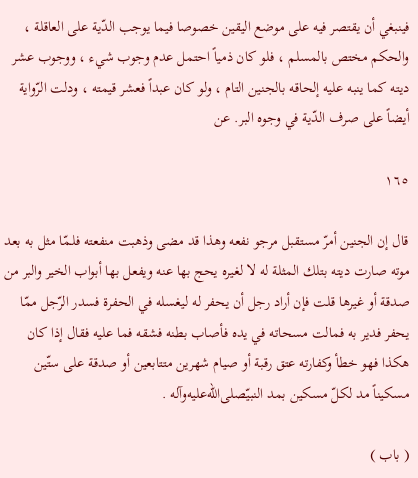فينبغي أن يقتصر فيه على موضع اليقين خصوصا فيما يوجب الدّية على العاقلة ، والحكم مختص بالمسلم ، فلو كان ذمياً احتمل عدم وجوب شيء ، ووجوب عشر ديته كما ينبه عليه إلحاقه بالجنين التام ، ولو كان عبداً فعشر قيمته ، ودلت الرّواية أيضاً على صرف الدّية في وجوه البر. عن

١٦٥

قال إن الجنين أمرّ مستقبل مرجو نفعه وهذا قد مضى وذهبت منفعته فلـمّا مثل به بعد موته صارت ديته بتلك المثلة له لا لغيره يحج بها عنه ويفعل بها أبواب الخير والبر من صدقة أو غيرها قلت فإن أراد رجل أن يحفر له ليغسله في الحفرة فسدر الرّجل ممّا يحفر فدير به فمالت مسحاته في يده فأصاب بطنه فشقه فما عليه فقال إذا كان هكذا فهو خطأ وكفارته عتق رقبة أو صيام شهرين متتابعين أو صدقة على ستّين مسكيناً مد لكلّ مسكين بمد النبيّصلى‌الله‌عليه‌وآله .

( باب )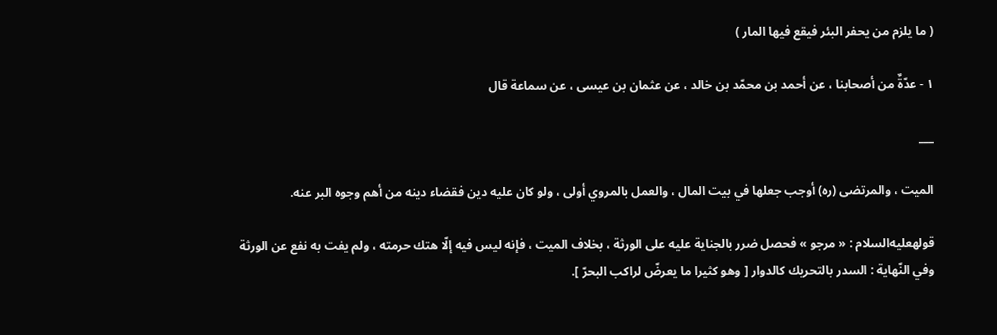( ما يلزم من يحفر البئر فيقع فيها المار )

١ - عدّةٌ من أصحابنا ، عن أحمد بن محمّد بن خالد ، عن عثمان بن عيسى ، عن سماعة قال

___

الميت ، والمرتضى (ره) أوجب جعلها في بيت المال ، والعمل بالمروي أولى ، ولو كان عليه دين فقضاء دينه من أهم وجوه البر عنه.

قولهعليه‌السلام : « مرجو » فحصل ضرر بالجناية عليه على الورثة ، بخلاف الميت ، فإنه ليس فيه إلّا هتك حرمته ، ولم يفت به نفع عن الورثة وفي النّهاية : السدر بالتحريك كالدوار [ وهو كثيرا ما يعرضّ لراكب البحرّ ].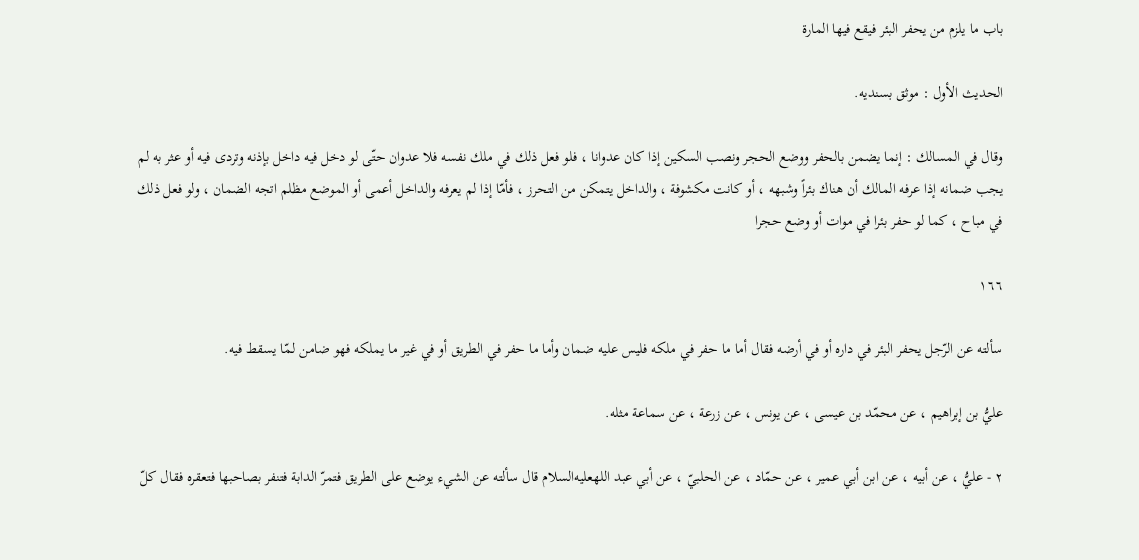باب ما يلزم من يحفر البئر فيقع فيها المارة

الحديث الأول : موثق بسنديه.

وقال في المسالك : إنما يضمن بالحفر ووضع الحجر ونصب السكين إذا كان عدوانا ، فلو فعل ذلك في ملك نفسه فلا عدوان حتّى لو دخل فيه داخل بإذنه وتردى فيه أو عثر به لم يجب ضمانه إذا عرفه المالك أن هناك بئراً وشبهه ، أو كانت مكشوفة ، والداخل يتمكن من التحرز ، فأمّا إذا لم يعرفه والداخل أعمى أو الموضع مظلم اتجه الضمان ، ولو فعل ذلك في مباح ، كما لو حفر بئرا في موات أو وضع حجرا

١٦٦

سألته عن الرّجل يحفر البئر في داره أو في أرضه فقال أما ما حفر في ملكه فليس عليه ضمان وأما ما حفر في الطريق أو في غير ما يملكه فهو ضامن لـمّا يسقط فيه.

عليُّ بن إبراهيم ، عن محمّد بن عيسى ، عن يونس ، عن زرعة ، عن سماعة مثله.

٢ - عليُّ ، عن أبيه ، عن ابن أبي عمير ، عن حمّاد ، عن الحلبيّ ، عن أبي عبد اللهعليه‌السلام قال سألته عن الشيء يوضع على الطريق فتمرّ الدابة فتنفر بصاحبها فتعقره فقال كلّ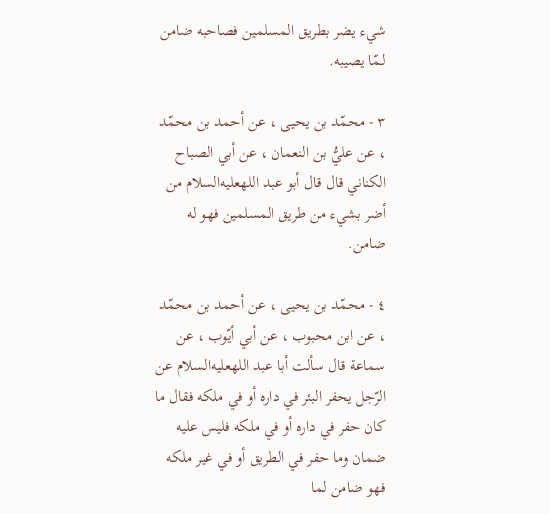شيء يضر بطريق المسلمين فصاحبه ضامن لـمّا يصيبه.

٣ - محمّد بن يحيى ، عن أحمد بن محمّد ، عن عليُّ بن النعمان ، عن أبي الصباح الكناني قال قال أبو عبد اللهعليه‌السلام من أضر بشيء من طريق المسلمين فهو له ضامن.

٤ - محمّد بن يحيى ، عن أحمد بن محمّد ، عن ابن محبوب ، عن أبي أيّوب ، عن سماعة قال سألت أبا عبد اللهعليه‌السلام عن الرّجل يحفر البئر في داره أو في ملكه فقال ما كان حفر في داره أو في ملكه فليس عليه ضمان وما حفر في الطريق أو في غير ملكه فهو ضامن لما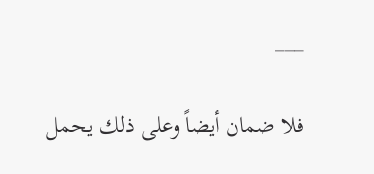___

فلا ضمان أيضاً وعلى ذلك يحمل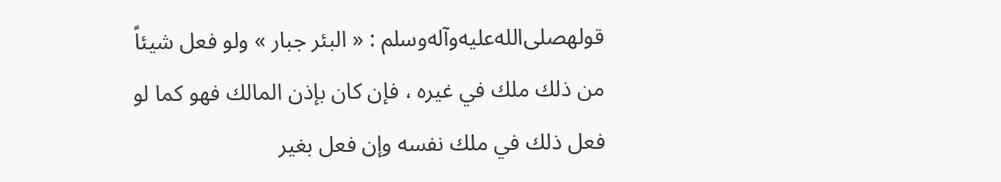قولهصلى‌الله‌عليه‌وآله‌وسلم : « البئر جبار » ولو فعل شيئاً من ذلك ملك في غيره ، فإن كان بإذن المالك فهو كما لو فعل ذلك في ملك نفسه وإن فعل بغير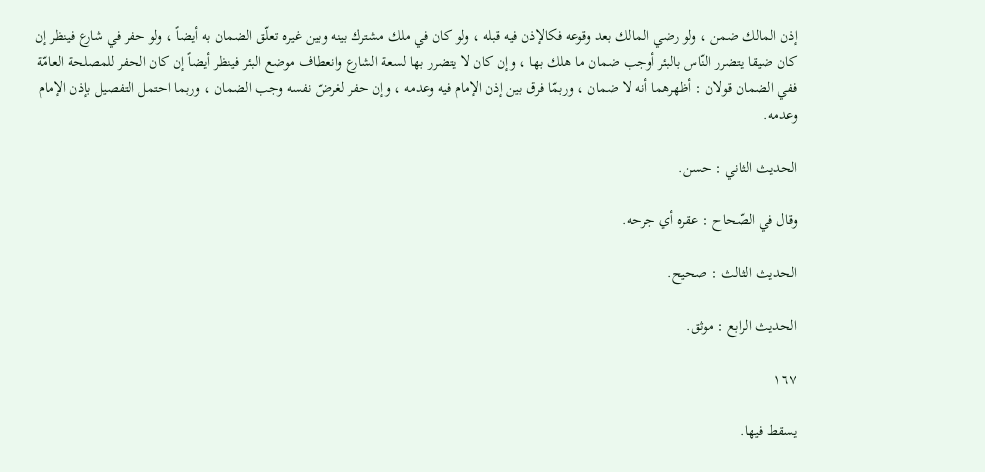إذن المالك ضمن ، ولو رضي المالك بعد وقوعه فكالإذن فيه قبله ، ولو كان في ملك مشترك بينه وبين غيره تعلّق الضمان به أيضاً ، ولو حفر في شارع فينظر إن كان ضيقا يتضرر النّاس بالبئر أوجب ضمان ما هلك بها ، وإن كان لا يتضرر بها لسعة الشارع وانعطاف موضع البئر فينظر أيضاً إن كان الحفر للمصلحة العامّة ففي الضمان قولان : أظهرهما أنه لا ضمان ، وربمّا فرق بين إذن الإمام فيه وعدمه ، وإن حفر لغرضّ نفسه وجب الضمان ، وربما احتمل التفصيل بإذن الإمام وعدمه.

الحديث الثاني : حسن.

وقال في الصّحاح : عقره أي جرحه.

الحديث الثالث : صحيح.

الحديث الرابع : موثق.

١٦٧

يسقط فيها.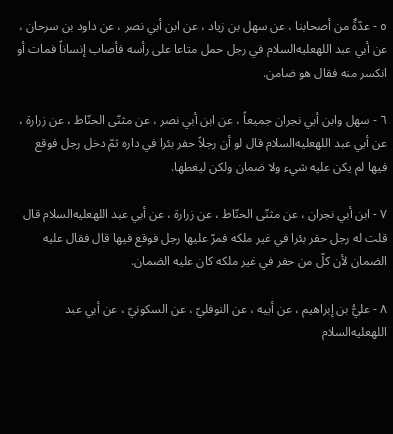٥ - عدّةٌ من أصحابنا ، عن سهل بن زياد ، عن ابن أبي نصر ، عن داود بن سرحان ، عن أبي عبد اللهعليه‌السلام في رجل حمل متاعا على رأسه فأصاب إنساناً فمات أو انكسر منه فقال هو ضامن.

٦ - سهل وابن أبي نجران جميعاً ، عن ابن أبي نصر ، عن مثنّى الحنّاط ، عن زرارة ، عن أبي عبد اللهعليه‌السلام قال لو أن رجلاً حفر بئرا في داره ثمّ دخل رجل فوقع فيها لم يكن عليه شيء ولا ضمان ولكن ليغطها.

٧ - ابن أبي نجران ، عن مثنّى الحنّاط ، عن زرارة ، عن أبي عبد اللهعليه‌السلام قال قلت له رجل حفر بئرا في غير ملكه فمرّ عليها رجل فوقع فيها قال فقال عليه الضمان لأن كلّ من حفر في غير ملكه كان عليه الضمان.

٨ - عليُّ بن إبراهيم ، عن أبيه ، عن النوفليّ ، عن السكونيّ ، عن أبي عبد اللهعليه‌السلام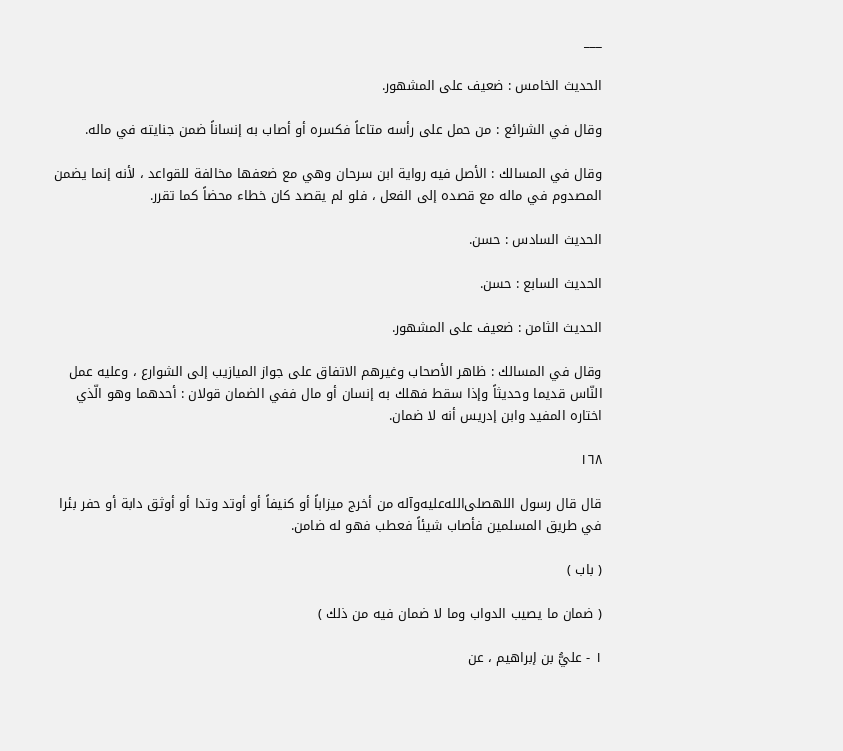___

الحديث الخامس : ضعيف على المشهور.

وقال في الشرائع : من حمل على رأسه متاعاً فكسره أو أصاب به إنساناً ضمن جنايته في ماله.

وقال في المسالك : الأصل فيه رواية ابن سرحان وهي مع ضعفها مخالفة للقواعد ، لأنه إنما يضمن المصدوم في ماله مع قصده إلى الفعل ، فلو لم يقصد كان خطاء محضاً كما تقرر.

الحديث السادس : حسن.

الحديث السابع : حسن.

الحديث الثامن : ضعيف على المشهور.

وقال في المسالك : ظاهر الأصحاب وغيرهم الاتفاق على جواز الميازيب إلى الشوارع ، وعليه عمل النّاس قديما وحديثاً وإذا سقط فهلك به إنسان أو مال ففي الضمان قولان : أحدهما وهو الّذي اختاره المفيد وابن إدريس أنه لا ضمان.

١٦٨

قال قال رسول اللهصلى‌الله‌عليه‌وآله من أخرج ميزاباً أو كنيفاً أو أوتد وتدا أو أوثق دابة أو حفر بئرا في طريق المسلمين فأصاب شيئاً فعطب فهو له ضامن.

( باب )

( ضمان ما يصيب الدواب وما لا ضمان فيه من ذلك )

١ - عليُّ بن إبراهيم ، عن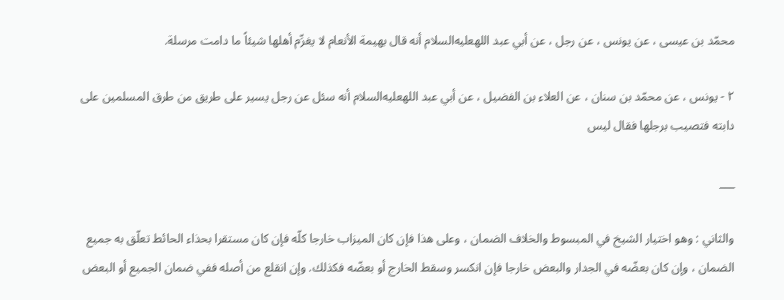محمّد بن عيسى ، عن يونس ، عن رجل ، عن أبي عبد اللهعليه‌السلام أنه قال بهيمة الأنعام لا يغرِّم أهلها شيئاً ما دامت مرسلة.

٢ - يونس ، عن محمّد بن سنان ، عن العلاء بن الفضيل ، عن أبي عبد اللهعليه‌السلام أنه سئل عن رجل يسير على طريق من طرق المسلمين على دابته فتصيب برجلها فقال ليس

___

والثاني : وهو اختيار الشيخ في المبسوط والخلاف الضمان ، وعلى هذا فإن كان الميزاب خارجا كلّه فإن كان مستقرا بحذاء الحائط تعلّق به جميع الضمان ، وإن كان بعضّه في الجدار والبعض خارجا فإن انكسر وسقط الخارج أو بعضّه فكذلك. وإن انقلع من أصله ففي ضمان الجميع أو البعض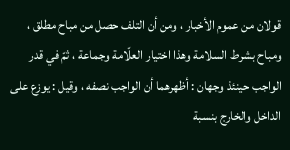قولان من عموم الأخبار ، ومن أن التلف حصل من مباح مطلق ، ومباح بشرط السلامة وهذا اختيار العلّامة وجماعة ، ثمّ في قدر الواجب حينئذ وجهان : أظهرهما أن الواجب نصفه ، وقيل : يوزع على الداخل والخارج بنسبة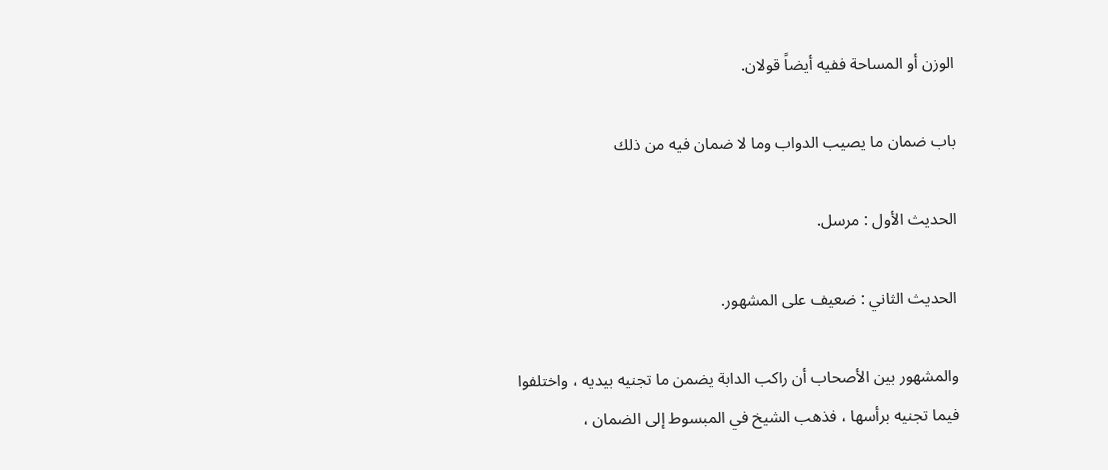الوزن أو المساحة ففيه أيضاً قولان.

باب ضمان ما يصيب الدواب وما لا ضمان فيه من ذلك

الحديث الأول : مرسل.

الحديث الثاني : ضعيف على المشهور.

والمشهور بين الأصحاب أن راكب الدابة يضمن ما تجنيه بيديه ، واختلفوا فيما تجنيه برأسها ، فذهب الشيخ في المبسوط إلى الضمان ،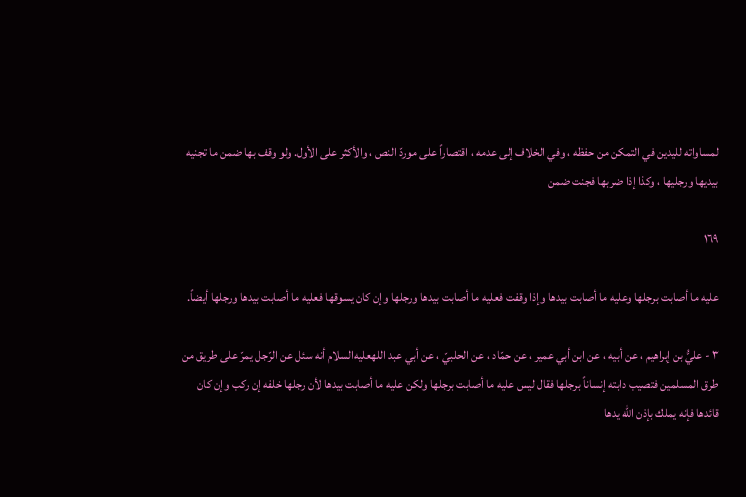لمساواته لليدين في التمكن من حفظه ، وفي الخلاف إلى عدمه ، اقتصاراً على موردّ النص ، والأكثر على الأول. ولو وقف بها ضمن ما تجنيه بيديها ورجليها ، وكذا إذا ضربها فجنت ضمن

١٦٩

عليه ما أصابت برجلها وعليه ما أصابت بيدها وإذا وقفت فعليه ما أصابت بيدها ورجلها وإن كان يسوقها فعليه ما أصابت بيدها ورجلها أيضاً.

٣ - عليُّ بن إبراهيم ، عن أبيه ، عن ابن أبي عمير ، عن حمّاد ، عن الحلبيّ ، عن أبي عبد اللهعليه‌السلام أنه سئل عن الرّجل يمرّ على طريق من طرق المسلمين فتصيب دابته إنساناً برجلها فقال ليس عليه ما أصابت برجلها ولكن عليه ما أصابت بيدها لأن رجلها خلفه إن ركب وإن كان قائدها فإنه يملك بإذن الله يدها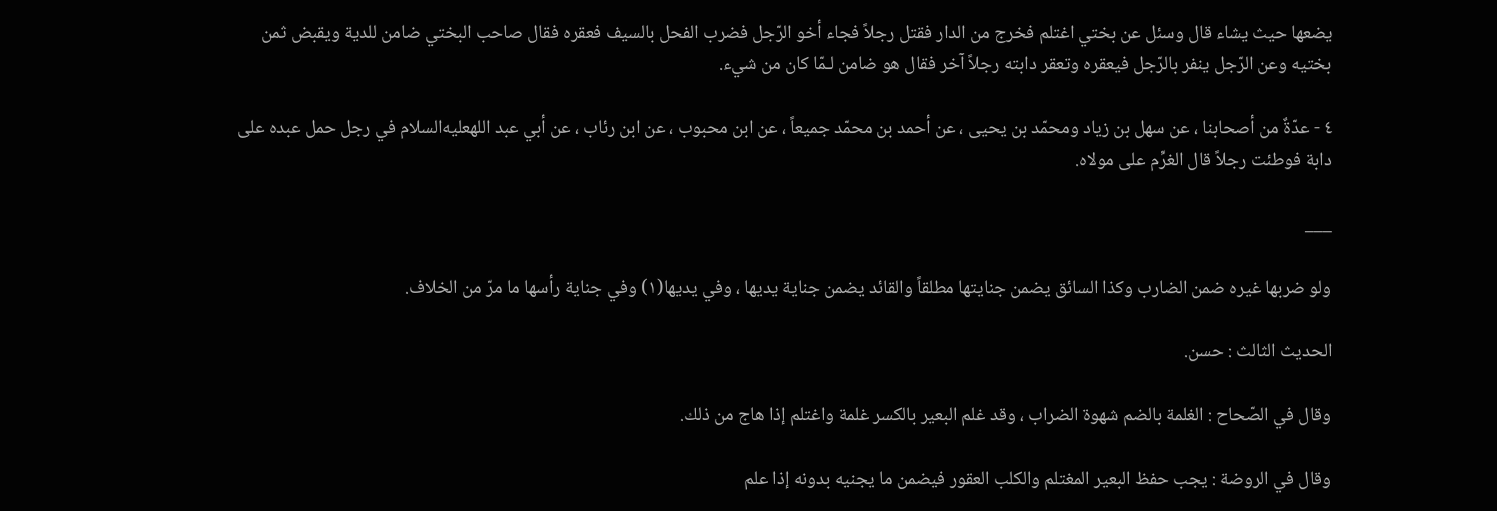يضعها حيث يشاء قال وسئل عن بختي اغتلم فخرج من الدار فقتل رجلاً فجاء أخو الرّجل فضرب الفحل بالسيف فعقره فقال صاحب البختي ضامن للدية ويقبض ثمن بختيه وعن الرّجل ينفر بالرّجل فيعقره وتعقر دابته رجلاً آخر فقال هو ضامن لـمّا كان من شيء.

٤ - عدّةٌ من أصحابنا ، عن سهل بن زياد ومحمّد بن يحيى ، عن أحمد بن محمّد جميعاً ، عن ابن محبوب ، عن ابن رئاب ، عن أبي عبد اللهعليه‌السلام في رجل حمل عبده على دابة فوطئت رجلاً قال الغرِّم على مولاه.

___

ولو ضربها غيره ضمن الضارب وكذا السائق يضمن جنايتها مطلقاً والقائد يضمن جناية يديها ، وفي يديها(١) وفي جناية رأسها ما مرّ من الخلاف.

الحديث الثالث : حسن.

وقال في الصّحاح : الغلمة بالضم شهوة الضراب ، وقد غلم البعير بالكسر غلمة واغتلم إذا هاج من ذلك.

وقال في الروضة : يجب حفظ البعير المغتلم والكلب العقور فيضمن ما يجنيه بدونه إذا علم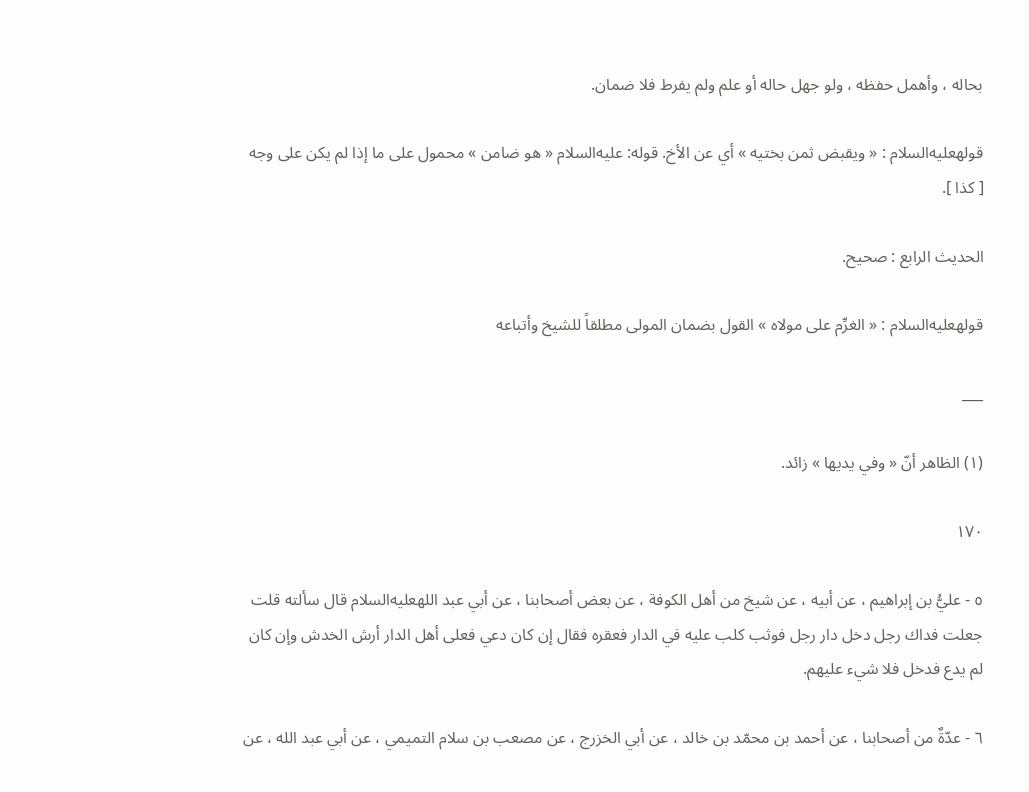بحاله ، وأهمل حفظه ، ولو جهل حاله أو علم ولم يفرط فلا ضمان.

قولهعليه‌السلام : « ويقبض ثمن بختيه » أي عن الأخ. قوله: عليه‌السلام « هو ضامن » محمول على ما إذا لم يكن على وجه [ كذا ].

الحديث الرابع : صحيح.

قولهعليه‌السلام : « الغرِّم على مولاه » القول بضمان المولى مطلقاً للشيخ وأتباعه

___

(١) الظاهر أنّ « وفي يديها » زائد.

١٧٠

٥ - عليُّ بن إبراهيم ، عن أبيه ، عن شيخ من أهل الكوفة ، عن بعض أصحابنا ، عن أبي عبد اللهعليه‌السلام قال سألته قلت جعلت فداك رجل دخل دار رجل فوثب كلب عليه في الدار فعقره فقال إن كان دعي فعلى أهل الدار أرش الخدش وإن كان لم يدع فدخل فلا شيء عليهم.

٦ - عدّةٌ من أصحابنا ، عن أحمد بن محمّد بن خالد ، عن أبي الخزرج ، عن مصعب بن سلام التميمي ، عن أبي عبد الله ، عن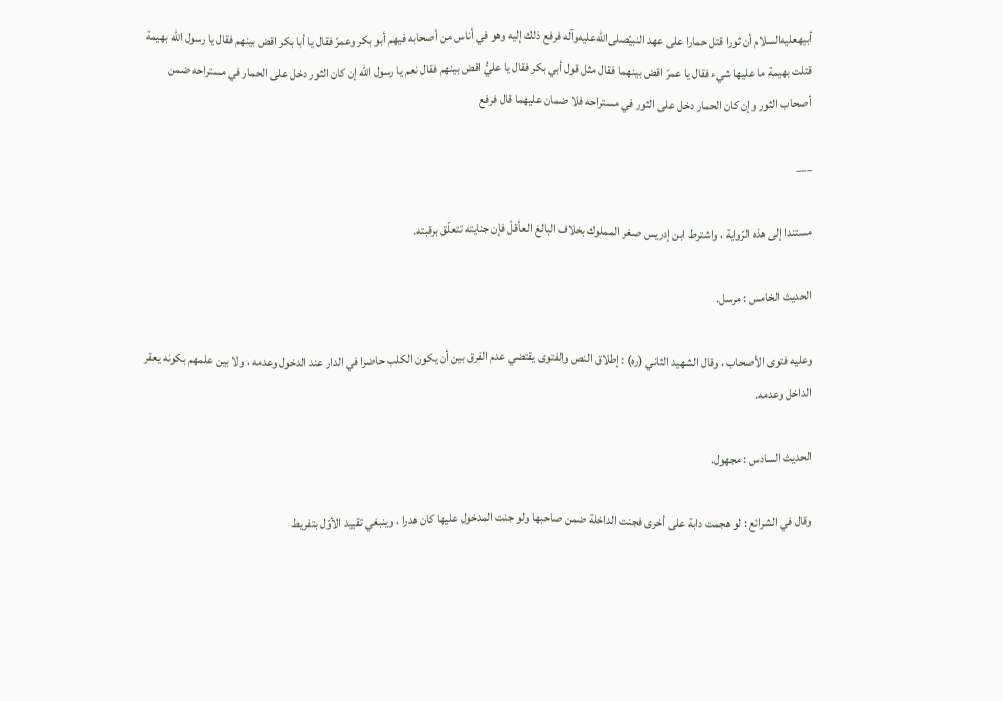أبيهعليه‌السلام أن ثورا قتل حمارا على عهد النبيّصلى‌الله‌عليه‌وآله فرفع ذلك إليه وهو في أناس من أصحابه فيهم أبو بكر وعمرّ فقال يا أبا بكر اقض بينهم فقال يا رسول الله بهيمة قتلت بهيمة ما عليها شيء فقال يا عمرّ اقض بينهما فقال مثل قول أبي بكر فقال يا عليُّ اقض بينهم فقال نعم يا رسول الله إن كان الثور دخل على الحمار في مستراحه ضمن أصحاب الثور وإن كان الحمار دخل على الثور في مستراحه فلا ضمان عليهما قال فرفع

___

مستندا إلى هذه الرّواية ، واشترط ابن إدريس صغر المملوك بخلاف البالغ العأقلّ فإن جنايته تتعلّق برقبته.

الحديث الخامس : مرسل.

وعليه فتوى الأصحاب ، وقال الشهيد الثاني (ره) : إطلاق النص والفتوى يقتضي عدم الفرق بين أن يكون الكلب حاضرا في الدار عند الدخول وعدمه ، ولا بين علمهم بكونه يعقر الداخل وعدمه.

الحديث السادس : مجهول.

وقال في الشرائع : لو هجمت دابة على أخرى فجنت الداخلة ضمن صاحبها ولو جنت المدخول عليها كان هدرا ، وينبغي تقييد الأوّل بتفريط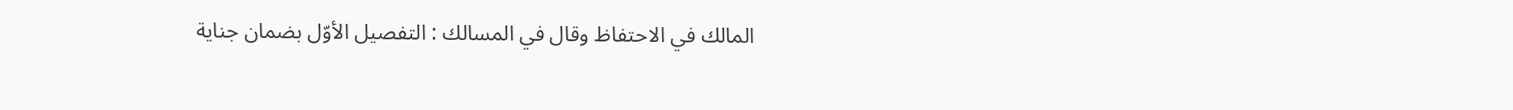المالك في الاحتفاظ وقال في المسالك : التفصيل الأوّل بضمان جناية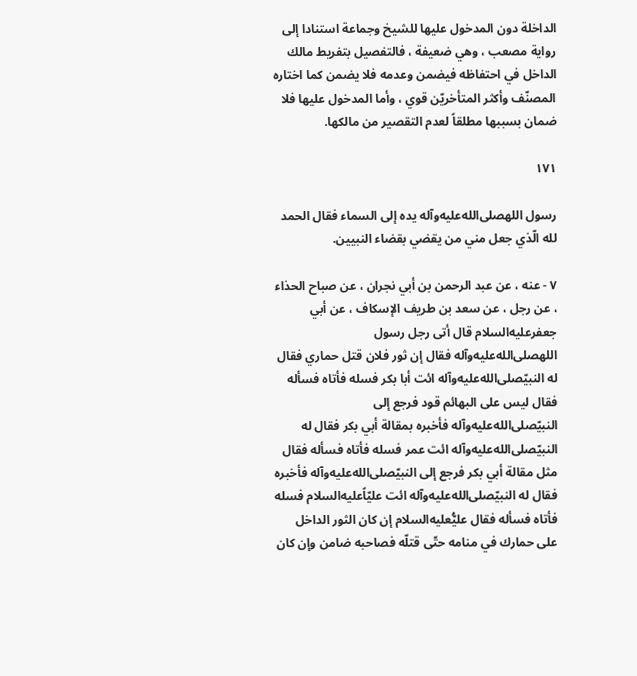الداخلة دون المدخول عليها للشيخ وجماعة استنادا إلى رواية مصعب ، وهي ضعيفة ، فالتفصيل بتفريط مالك الداخل في احتفاظه فيضمن وعدمه فلا يضمن كما اختاره المصنّف وأكثر المتأخريّن قوي ، وأما المدخول عليها فلا ضمان بسببها مطلقاً لعدم التقصير من مالكها.

١٧١

رسول اللهصلى‌الله‌عليه‌وآله يده إلى السماء فقال الحمد لله الّذي جعل مني من يقضي بقضاء النبيين.

٧ - عنه ، عن عبد الرحمن بن أبي نجران ، عن صباح الحذاء ، عن رجل ، عن سعد بن طريف الإسكاف ، عن أبي جعفرعليه‌السلام قال أتى رجل رسول اللهصلى‌الله‌عليه‌وآله فقال إن ثور فلان قتل حماري فقال له النبيّصلى‌الله‌عليه‌وآله ائت أبا بكر فسله فأتاه فسأله فقال ليس على البهائم قود فرجع إلى النبيّصلى‌الله‌عليه‌وآله فأخبره بمقالة أبي بكر فقال له النبيّصلى‌الله‌عليه‌وآله ائت عمر فسله فأتاه فسأله فقال مثل مقالة أبي بكر فرجع إلى النبيّصلى‌الله‌عليه‌وآله فأخبره فقال له النبيّصلى‌الله‌عليه‌وآله ائت عليّاًعليه‌السلام فسله فأتاه فسأله فقال عليُّعليه‌السلام إن كان الثور الداخل على حمارك في منامه حتّى قتلّه فصاحبه ضامن وإن كان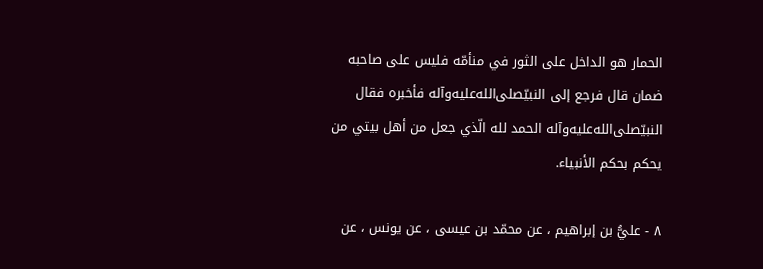الحمار هو الداخل على الثور في منأمّه فليس على صاحبه ضمان قال فرجع إلى النبيّصلى‌الله‌عليه‌وآله فأخبره فقال النبيّصلى‌الله‌عليه‌وآله الحمد لله الّذي جعل من أهل بيتي من يحكم بحكم الأنبياء.

٨ - عليُّ بن إبراهيم ، عن محمّد بن عيسى ، عن يونس ، عن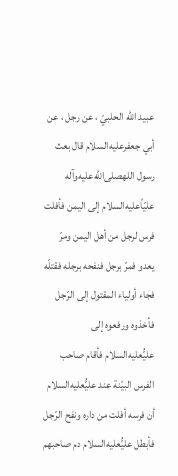عبيد الله الحلبيّ ، عن رجل ، عن أبي جعفرعليه‌السلام قال بعث رسول اللهصلى‌الله‌عليه‌وآله عليّاًعليه‌السلام إلى اليمن فأفلت فرس لرجل من أهل اليمن ومرّ يعدو فمرّ برجل فنفحه برجله فقتلّه فجاء أولياء المقتول إلى الرّجل فأخذوه ورفعوه إلى عليُّعليه‌السلام فأقام صاحب الفرس البيّنة عند عليُّعليه‌السلام أن فرسه أفلت من داره ونفح الرّجل فأبطل عليُّعليه‌السلام دم صاحبهم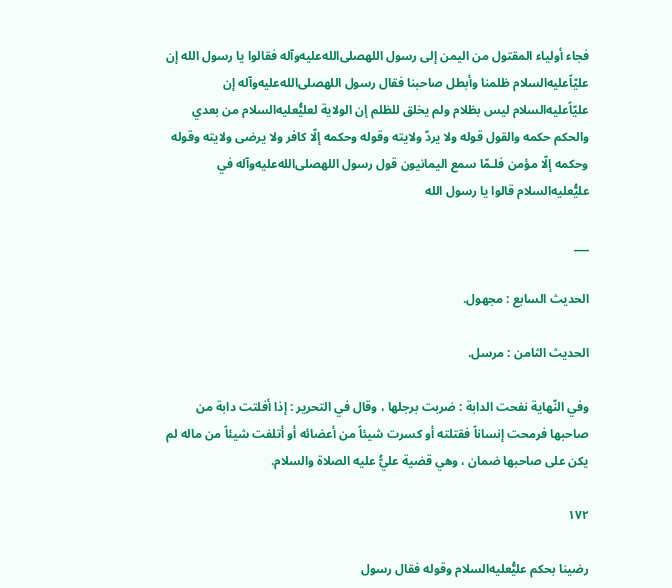فجاء أولياء المقتول من اليمن إلى رسول اللهصلى‌الله‌عليه‌وآله فقالوا يا رسول الله إن عليّاًعليه‌السلام ظلمنا وأبطل صاحبنا فقال رسول اللهصلى‌الله‌عليه‌وآله إن عليّاًعليه‌السلام ليس بظلام ولم يخلق للظلم إن الولاية لعليُّعليه‌السلام من بعدي والحكم حكمه والقول قوله ولا يردّ ولايته وقوله وحكمه إلّا كافر ولا يرضى ولايته وقوله وحكمه إلّا مؤمن فلـمّا سمع اليمانيون قول رسول اللهصلى‌الله‌عليه‌وآله في عليُّعليه‌السلام قالوا يا رسول الله

___

الحديث السابع : مجهول.

الحديث الثامن : مرسل.

وفي النّهاية نفحت الدابة : ضربت برجلها ، وقال في التحرير : إذا أفلتت دابة من صاحبها فرمحت إنساناً فقتلته أو كسرت شيئاً من أعضائه أو أتلفت شيئاً من ماله لم يكن على صاحبها ضمان ، وهي قضية عليُّ عليه الصلاة والسلام.

١٧٢

رضينا بحكم عليُّعليه‌السلام وقوله فقال رسول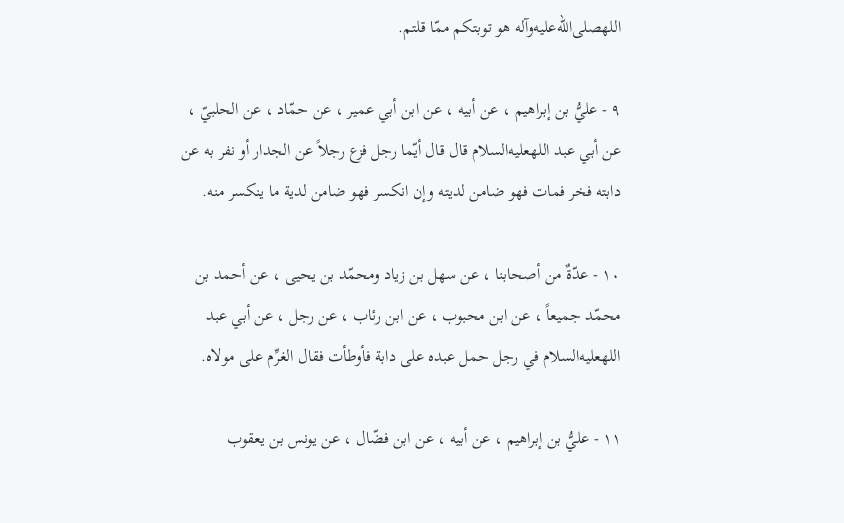اللهصلى‌الله‌عليه‌وآله هو توبتكم ممّا قلتم.

٩ - عليُّ بن إبراهيم ، عن أبيه ، عن ابن أبي عمير ، عن حمّاد ، عن الحلبيّ ، عن أبي عبد اللهعليه‌السلام قال قال أيّما رجل فزع رجلاً عن الجدار أو نفر به عن دابته فخر فمات فهو ضامن لديته وإن انكسر فهو ضامن لدية ما ينكسر منه.

١٠ - عدّةٌ من أصحابنا ، عن سهل بن زياد ومحمّد بن يحيى ، عن أحمد بن محمّد جميعاً ، عن ابن محبوب ، عن ابن رئاب ، عن رجل ، عن أبي عبد اللهعليه‌السلام في رجل حمل عبده على دابة فأوطأت فقال الغرِّم على مولاه.

١١ - عليُّ بن إبراهيم ، عن أبيه ، عن ابن فضّال ، عن يونس بن يعقوب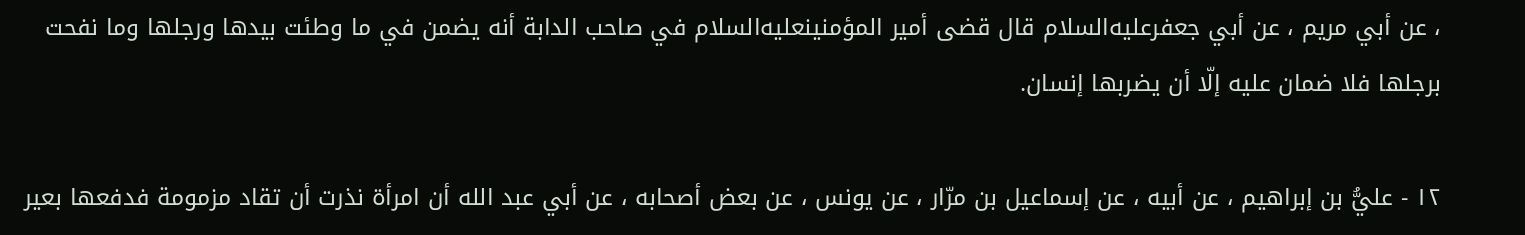، عن أبي مريم ، عن أبي جعفرعليه‌السلام قال قضى أمير المؤمنينعليه‌السلام في صاحب الدابة أنه يضمن في ما وطئت بيدها ورجلها وما نفحت برجلها فلا ضمان عليه إلّا أن يضربها إنسان.

١٢ - عليُّ بن إبراهيم ، عن أبيه ، عن إسماعيل بن مرّار ، عن يونس ، عن بعض أصحابه ، عن أبي عبد الله أن امرأة نذرت أن تقاد مزمومة فدفعها بعير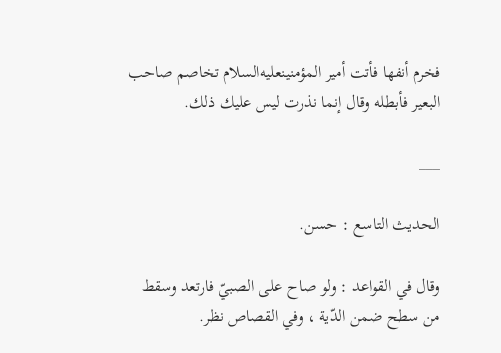فخرم أنفها فأتت أمير المؤمنينعليه‌السلام تخاصم صاحب البعير فأبطله وقال إنما نذرت ليس عليك ذلك.

___

الحديث التاسع : حسن.

وقال في القواعد : ولو صاح على الصبيّ فارتعد وسقط من سطح ضمن الدّية ، وفي القصاص نظر.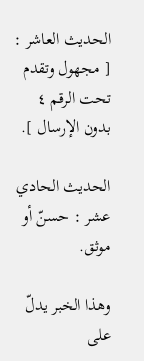الحديث العاشر : [ مجهول وتقدم تحت الرقم ٤ بدون الإرسال ].

الحديث الحادي عشر : حسنّ أو موثق.

وهذا الخبر يدلّ على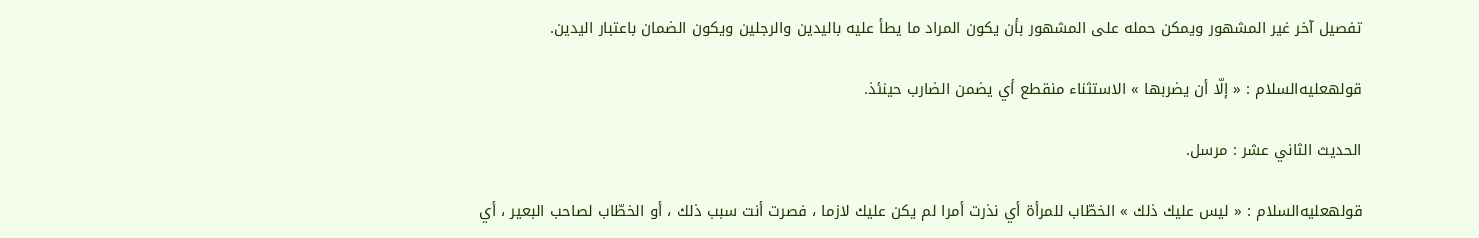تفصيل آخر غير المشهور ويمكن حمله على المشهور بأن يكون المراد ما يطأ عليه باليدين والرجلين ويكون الضمان باعتبار اليدين.

قولهعليه‌السلام : « إلّا أن يضربها » الاستثناء منقطع أي يضمن الضارب حينئذ.

الحديث الثاني عشر : مرسل.

قولهعليه‌السلام : « ليس عليك ذلك » الخطّاب للمرأة أي نذرت أمرا لم يكن عليك لازما ، فصرت أنت سبب ذلك ، أو الخطّاب لصاحب البعير ، أي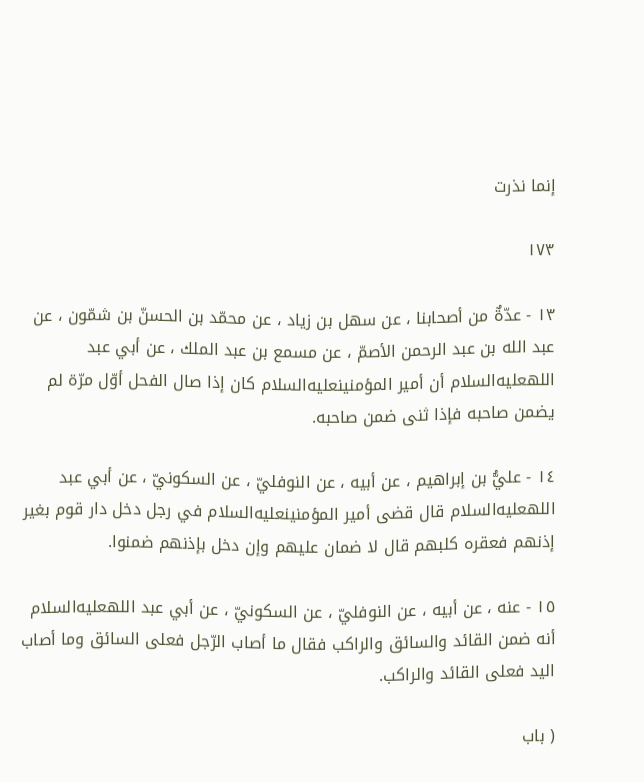إنما نذرت

١٧٣

١٣ - عدّةٌ من أصحابنا ، عن سهل بن زياد ، عن محمّد بن الحسنّ بن شمّون ، عن عبد الله بن عبد الرحمن الأصمّ ، عن مسمع بن عبد الملك ، عن أبي عبد اللهعليه‌السلام أن أمير المؤمنينعليه‌السلام كان إذا صال الفحل أوّل مرّة لم يضمن صاحبه فإذا ثنى ضمن صاحبه.

١٤ - عليُّ بن إبراهيم ، عن أبيه ، عن النوفليّ ، عن السكونيّ ، عن أبي عبد اللهعليه‌السلام قال قضى أمير المؤمنينعليه‌السلام في رجل دخل دار قوم بغير إذنهم فعقره كلبهم قال لا ضمان عليهم وإن دخل بإذنهم ضمنوا.

١٥ - عنه ، عن أبيه ، عن النوفليّ ، عن السكونيّ ، عن أبي عبد اللهعليه‌السلام أنه ضمن القائد والسائق والراكب فقال ما أصاب الرّجل فعلى السائق وما أصاب اليد فعلى القائد والراكب.

( باب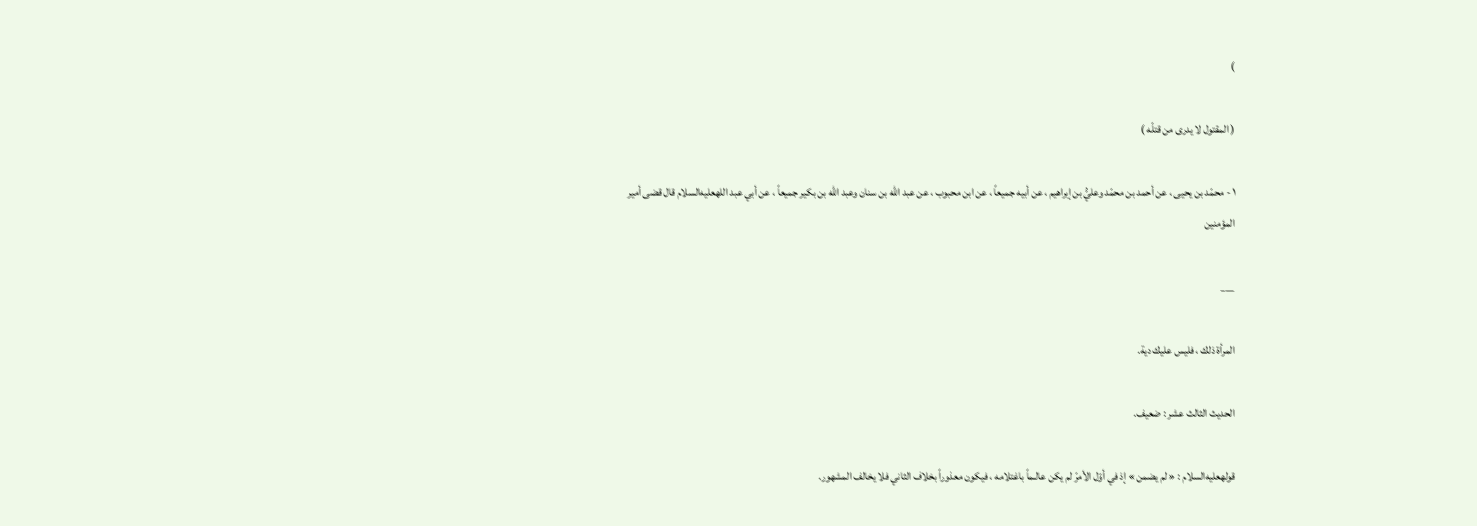)

( المقتول لا يدرى من قتلّه )

١ - محمّد بن يحيى ، عن أحمد بن محمّد وعليُّ بن إبراهيم ، عن أبيه جميعاً ، عن ابن محبوب ، عن عبد الله بن سنان وعبد الله بن بكير جميعاً ، عن أبي عبد اللهعليه‌السلام قال قضى أمير المؤمنين

___

المرأة ذلك ، فليس عليك دية.

الحديث الثالث عشر : ضعيف.

قولهعليه‌السلام : « لم يضمن » إذ في أوّل الأمرّ لم يكن عالـماً باغتلامه ، فيكون معذوراً بخلاف الثاني فلا يخالف المشهور.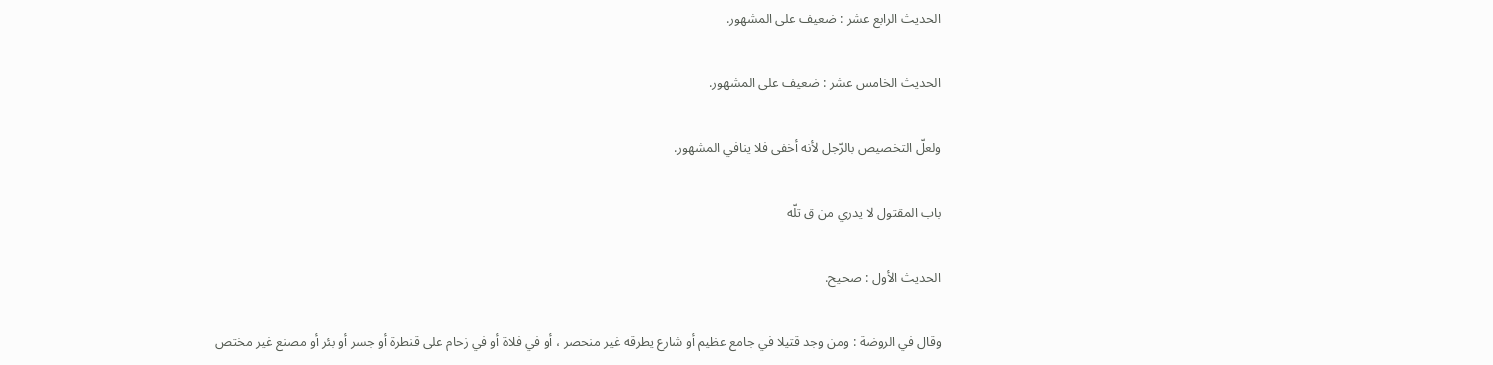الحديث الرابع عشر : ضعيف على المشهور.

الحديث الخامس عشر : ضعيف على المشهور.

ولعلّ التخصيص بالرّجل لأنه أخفى فلا ينافي المشهور.

باب المقتول لا يدري من ق تلّه

الحديث الأول : صحيح.

وقال في الروضة : ومن وجد قتيلا في جامع عظيم أو شارع يطرقه غير منحصر ، أو في فلاة أو في زحام على قنطرة أو جسر أو بئر أو مصنع غير مختص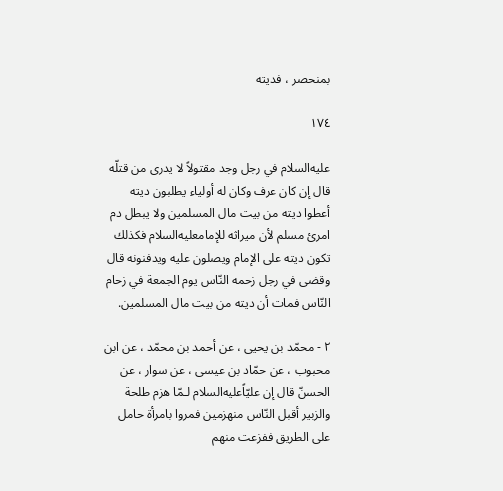بمنحصر ، فديته

١٧٤

عليه‌السلام في رجل وجد مقتولاً لا يدرى من قتلّه قال إن كان عرف وكان له أولياء يطلبون ديته أعطوا ديته من بيت مال المسلمين ولا يبطل دم امرئ مسلم لأن ميراثه للإمامعليه‌السلام فكذلك تكون ديته على الإمام ويصلون عليه ويدفنونه قال وقضى في رجل زحمه النّاس يوم الجمعة في زحام النّاس فمات أن ديته من بيت مال المسلمين.

٢ - محمّد بن يحيى ، عن أحمد بن محمّد ، عن ابن محبوب ، عن حمّاد بن عيسى ، عن سوار ، عن الحسنّ قال إن عليّاًعليه‌السلام لـمّا هزم طلحة والزبير أقبل النّاس منهزمين فمروا بامرأة حامل على الطريق ففزعت منهم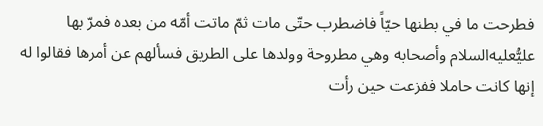فطرحت ما في بطنها حيّاً فاضطرب حتّى مات ثمّ ماتت أمّه من بعده فمرّ بها عليُّعليه‌السلام وأصحابه وهي مطروحة وولدها على الطريق فسألهم عن أمرها فقالوا له إنها كانت حاملا ففزعت حين رأت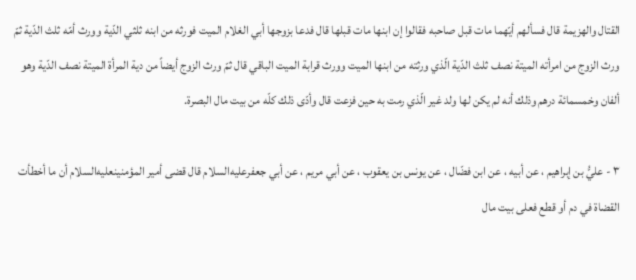القتال والهزيمة قال فسألهم أيّهما مات قبل صاحبه فقالوا إن ابنها مات قبلها قال فدعا بزوجها أبي الغلام الميت فورثه من ابنه ثلثي الدّية وورث أمّه ثلث الدّية ثمّ ورث الزوج من امرأته الميتة نصف ثلث الدّية الّذي ورثته من ابنها الميت وورث قرابة الميت الباقي قال ثمّ ورث الزوج أيضاً من دية المرأة الميتة نصف الدّية وهو ألفان وخمسمائة درهم وذلك أنه لم يكن لها ولد غير الّذي رمت به حين فزعت قال وأدّى ذلك كلّه من بيت مال البصرة.

٣ - عليُّ بن إبراهيم ، عن أبيه ، عن ابن فضّال ، عن يونس بن يعقوب ، عن أبي مريم ، عن أبي جعفرعليه‌السلام قال قضى أمير المؤمنينعليه‌السلام أن ما أخطأت القضاة في دم أو قطع فعلى بيت مال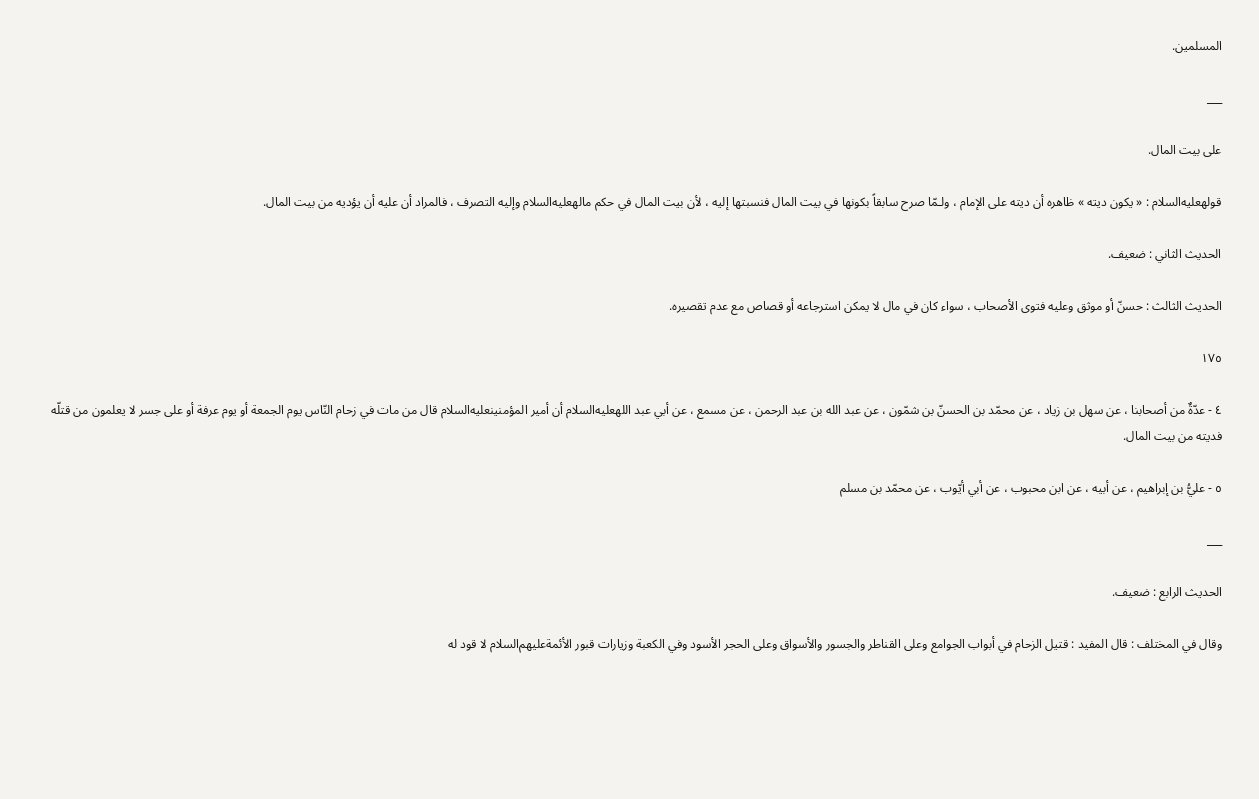المسلمين.

___

على بيت المال.

قولهعليه‌السلام : « يكون ديته » ظاهره أن ديته على الإمام ، ولـمّا صرح سابقاً بكونها في بيت المال فنسبتها إليه ، لأن بيت المال في حكم مالهعليه‌السلام وإليه التصرف ، فالمراد أن عليه أن يؤديه من بيت المال.

الحديث الثاني : ضعيف.

الحديث الثالث : حسنّ أو موثق وعليه فتوى الأصحاب ، سواء كان في مال لا يمكن استرجاعه أو قصاص مع عدم تقصيره.

١٧٥

٤ - عدّةٌ من أصحابنا ، عن سهل بن زياد ، عن محمّد بن الحسنّ بن شمّون ، عن عبد الله بن عبد الرحمن ، عن مسمع ، عن أبي عبد اللهعليه‌السلام أن أمير المؤمنينعليه‌السلام قال من مات في زحام النّاس يوم الجمعة أو يوم عرفة أو على جسر لا يعلمون من قتلّه فديته من بيت المال.

٥ - عليُّ بن إبراهيم ، عن أبيه ، عن ابن محبوب ، عن أبي أيّوب ، عن محمّد بن مسلم

___

الحديث الرابع : ضعيف.

وقال في المختلف : قال المفيد : قتيل الزحام في أبواب الجوامع وعلى القناطر والجسور والأسواق وعلى الحجر الأسود وفي الكعبة وزيارات قبور الأئمةعليهم‌السلام لا قود له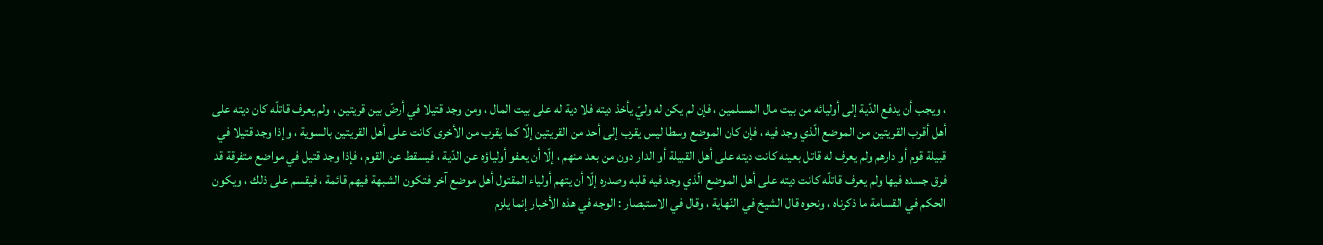، ويجب أن يدفع الدّية إلى أوليائه من بيت مال المسلمين ، فإن لم يكن له وليّ يأخذ ديته فلا دية له على بيت المال ، ومن وجد قتيلا في أرضّ بين قريتين ، ولم يعرف قاتلّه كان ديته على أهل أقرب القريتين من الموضع الّذي وجد فيه ، فإن كان الموضع وسطا ليس يقرب إلى أحد من القريتين إلّا كما يقرب من الأخرى كانت على أهل القريتين بالسوية ، وإذا وجد قتيلا في قبيلة قوم أو دارهم ولم يعرف له قاتل بعينه كانت ديته على أهل القبيلة أو الدار دون من بعد منهم ، إلّا أن يعفو أولياؤه عن الدّية ، فيسقط عن القوم ، فإذا وجد قتيل في مواضع متفرقة قد فرق جسده فيها ولم يعرف قاتلّه كانت ديته على أهل الموضع الّذي وجد فيه قلبه وصدره إلّا أن يتهم أولياء المقتول أهل موضع آخر فتكون الشبهة فيهم قائمة ، فيقسم على ذلك ، ويكون الحكم في القسامة ما ذكرناه ، ونحوه قال الشيخ في النّهاية ، وقال في الاستبصار : الوجه في هذه الأخبار إنما يلزم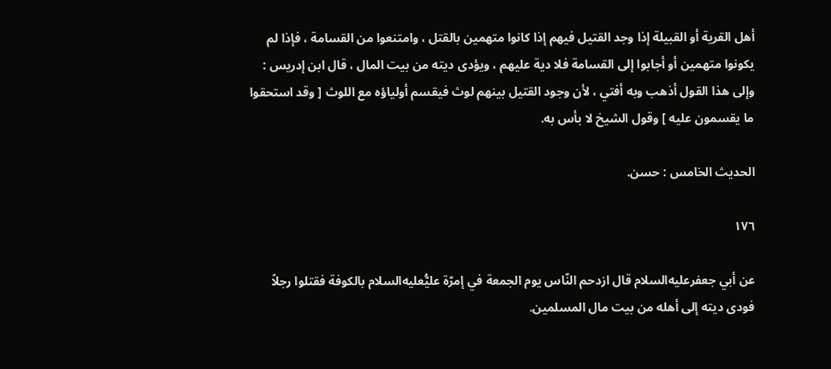أهل القرية أو القبيلة إذا وجد القتيل فيهم إذا كانوا متهمين بالقتل ، وامتنعوا من القسامة ، فإذا لم يكونوا متهمين أو أجابوا إلى القسامة فلا دية عليهم ، ويؤدى ديته من بيت المال ، قال ابن إدريس : وإلى هذا القول أذهب وبه أفتي ، لأن وجود القتيل بينهم لوث فيقسم أولياؤه مع اللوث [ وقد استحقوا ما يقسمون عليه ] وقول الشيخ لا بأس به.

الحديث الخامس : حسن.

١٧٦

عن أبي جعفرعليه‌السلام قال ازدحم النّاس يوم الجمعة في إمرّة عليُّعليه‌السلام بالكوفة فقتلوا رجلاً فودى ديته إلى أهله من بيت مال المسلمين.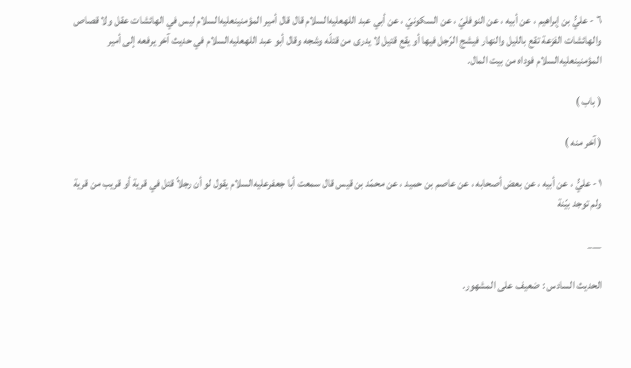٦ - عليُّ بن إبراهيم ، عن أبيه ، عن النوفليّ ، عن السكونيّ ، عن أبي عبد اللهعليه‌السلام قال قال أمير المؤمنينعليه‌السلام ليس في الهائشات عقل ولا قصاص والهائشات الفزعة تقع بالليل والنهار فيشج الرّجل فيها أو يقع قتيل لا يدرى من قتلّه وشجه وقال أبو عبد اللهعليه‌السلام في حديث آخر يرفعه إلى أمير المؤمنينعليه‌السلام فوداه من بيت المال.

( باب )

( آخر منه )

١ - عليُّ ، عن أبيه ، عن بعض أصحابه ، عن عاصم بن حميد ، عن محمّد بن قيس قال سمعت أبا جعفرعليه‌السلام يقول لو أن رجلاً قتل في قرية أو قريب من قرية ولم توجد بيّنة

___

الحديث السادس : ضعيف على المشهور.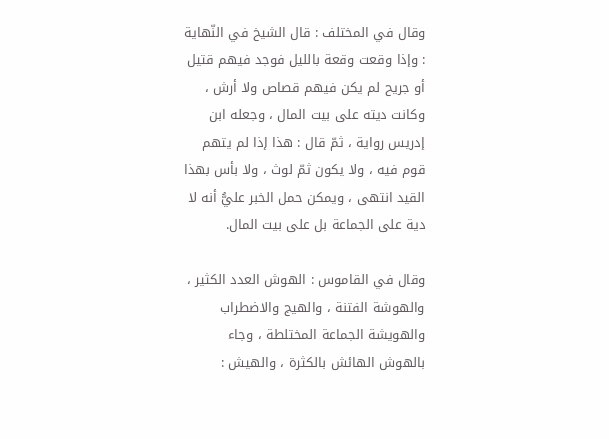وقال في المختلف : قال الشيخ في النّهاية : وإذا وقعت وقعة بالليل فوجد فيهم قتيل أو جريح لم يكن فيهم قصاص ولا أرش ، وكانت ديته على بيت المال ، وجعله ابن إدريس رواية ، ثمّ قال : هذا إذا لم يتهم قوم فيه ، ولا يكون ثمّ لوث ، ولا بأس بهذا القيد انتهى ، ويمكن حمل الخبر عليُّ أنه لا دية على الجماعة بل على بيت المال.

وقال في القاموس : الهوش العدد الكثير ، والهوشة الفتنة ، والهيج والاضطراب والهويشة الجماعة المختلطة ، وجاء بالهوش الهائش بالكثرة ، والهيش :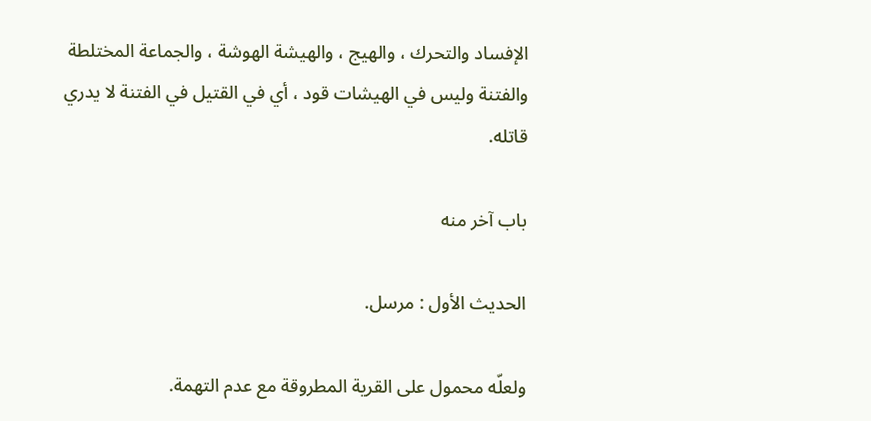الإفساد والتحرك ، والهيج ، والهيشة الهوشة ، والجماعة المختلطة والفتنة وليس في الهيشات قود ، أي في القتيل في الفتنة لا يدري قاتله.

باب آخر منه

الحديث الأول : مرسل.

ولعلّه محمول على القرية المطروقة مع عدم التهمة.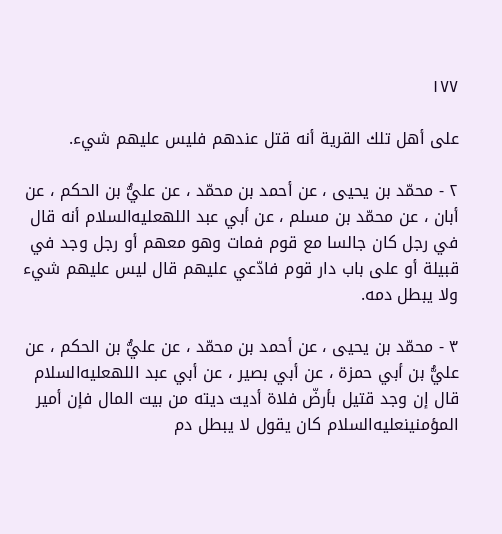١٧٧

على أهل تلك القرية أنه قتل عندهم فليس عليهم شيء.

٢ - محمّد بن يحيى ، عن أحمد بن محمّد ، عن عليُّ بن الحكم ، عن أبان ، عن محمّد بن مسلم ، عن أبي عبد اللهعليه‌السلام أنه قال في رجل كان جالسا مع قوم فمات وهو معهم أو رجل وجد في قبيلة أو على باب دار قوم فادّعي عليهم قال ليس عليهم شيء ولا يبطل دمه.

٣ - محمّد بن يحيى ، عن أحمد بن محمّد ، عن عليُّ بن الحكم ، عن عليُّ بن أبي حمزة ، عن أبي بصير ، عن أبي عبد اللهعليه‌السلام قال إن وجد قتيل بأرضّ فلاة أديت ديته من بيت المال فإن أمير المؤمنينعليه‌السلام كان يقول لا يبطل دم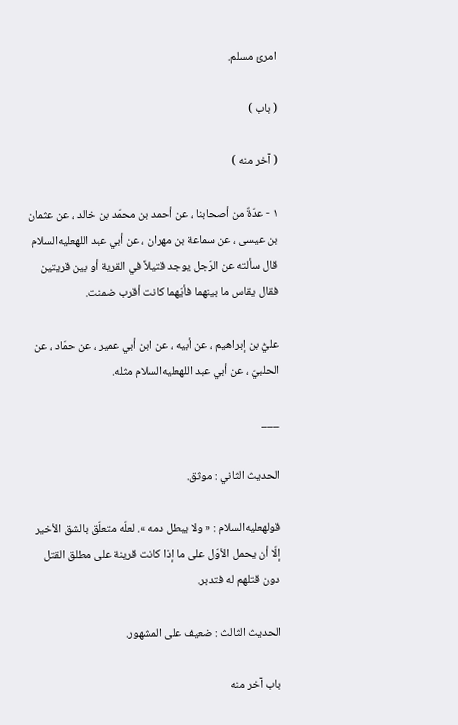امرئ مسلم.

( باب )

( آخر منه )

١ - عدّةٌ من أصحابنا ، عن أحمد بن محمّد بن خالد ، عن عثمان بن عيسى ، عن سماعة بن مهران ، عن أبي عبد اللهعليه‌السلام قال سألته عن الرّجل يوجد قتيلاً في القرية أو بين قريتين فقال يقاس ما بينهما فأيّهما كانت أقرب ضمنت.

عليُّ بن إبراهيم ، عن أبيه ، عن ابن أبي عمير ، عن حمّاد ، عن الحلبيّ ، عن أبي عبد اللهعليه‌السلام مثله.

___

الحديث الثاني : موثق.

قولهعليه‌السلام : « ولا يبطل دمه ». لعلّه متعلّق بالشق الأخير إلّا أن يحمل الأوّل على ما إذا كانت قرينة على مطلق القتل دون قتلهم له فتدبر.

الحديث الثالث : ضعيف على المشهور.

باب آخر منه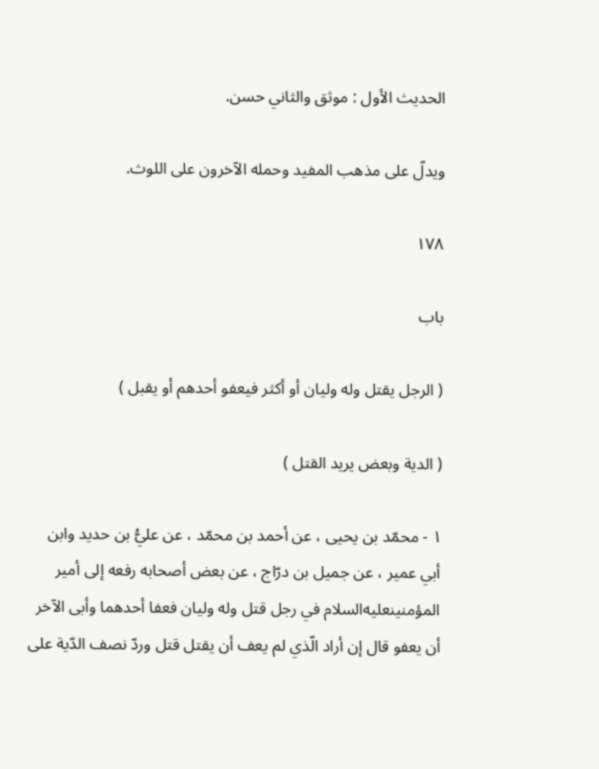الحديث الأول : موثق والثاني حسن.

ويدلّ على مذهب المفيد وحمله الآخرون على اللوث.

١٧٨

باب

( الرجل يقتل وله وليان أو أكثر فيعفو أحدهم أو يقبل )

( الدية وبعض يريد القتل )

١ - محمّد بن يحيى ، عن أحمد بن محمّد ، عن عليُّ بن حديد وابن أبي عمير ، عن جميل بن درّاج ، عن بعض أصحابه رفعه إلى أمير المؤمنينعليه‌السلام في رجل قتل وله وليان فعفا أحدهما وأبى الآخر أن يعفو قال إن أراد الّذي لم يعف أن يقتل قتل وردّ نصف الدّية على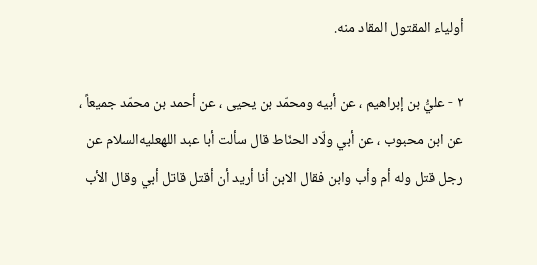أولياء المقتول المقاد منه.

٢ - عليُّ بن إبراهيم ، عن أبيه ومحمّد بن يحيى ، عن أحمد بن محمّد جميعاً ، عن ابن محبوب ، عن أبي ولّاد الحنّاط قال سألت أبا عبد اللهعليه‌السلام عن رجل قتل وله أم وأب وابن فقال الابن أنا أريد أن أقتل قاتل أبي وقال الأب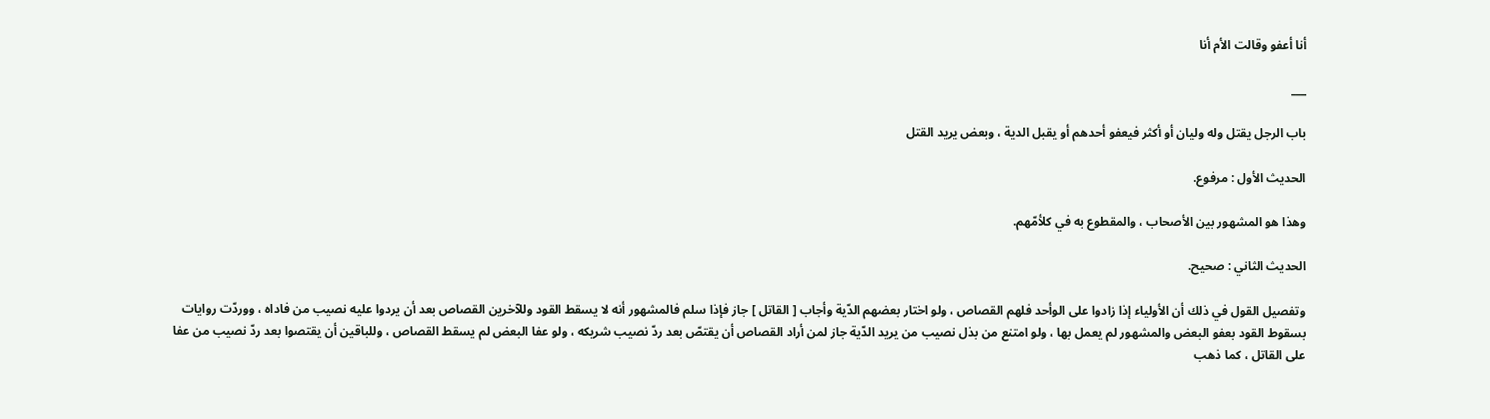أنا أعفو وقالت الأم أنا

___

باب الرجل يقتل وله وليان أو أكثر فيعفو أحدهم أو يقبل الدية ، وبعض يريد القتل

الحديث الأول : مرفوع.

وهذا هو المشهور بين الأصحاب ، والمقطوع به في كلأمّهم.

الحديث الثاني : صحيح.

وتفصيل القول في ذلك أن الأولياء إذا زادوا على الوأحد فلهم القصاص ، ولو اختار بعضهم الدّية وأجاب [ القاتل ] جاز فإذا سلم فالمشهور أنه لا يسقط القود وللآخرين القصاص بعد أن يردوا عليه نصيب من فاداه ، ووردّت روايات بسقوط القود بعفو البعض والمشهور لم يعمل بها ، ولو امتنع من بذل نصيب من يريد الدّية جاز لمن أراد القصاص أن يقتصّ بعد ردّ نصيب شريكه ، ولو عفا البعض لم يسقط القصاص ، وللباقين أن يقتصوا بعد ردّ نصيب من عفا على القاتل ، كما ذهب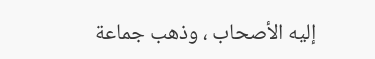إليه الأصحاب ، وذهب جماعة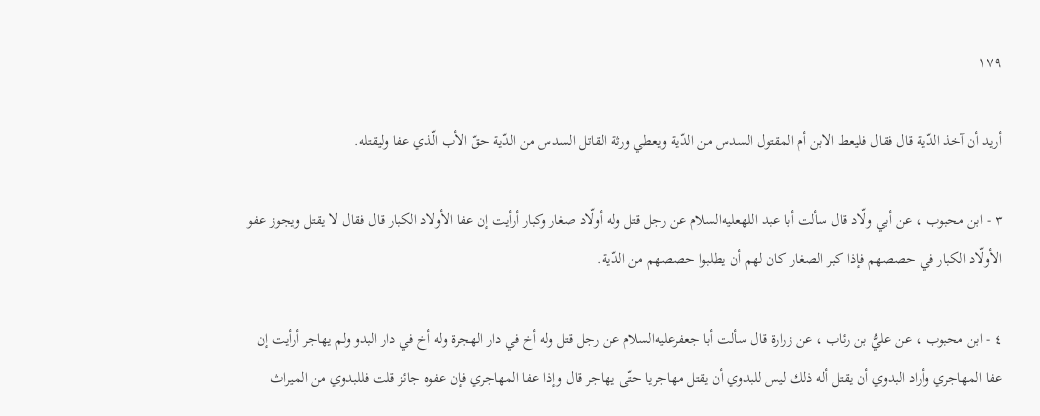١٧٩

أريد أن آخذ الدّية قال فقال فليعط الابن أم المقتول السدس من الدّية ويعطي ورثة القاتل السدس من الدّية حقّ الأب الّذي عفا وليقتله.

٣ - ابن محبوب ، عن أبي ولّاد قال سألت أبا عبد اللهعليه‌السلام عن رجل قتل وله أولّاد صغار وكبار أرأيت إن عفا الأولاد الكبار قال فقال لا يقتل ويجوز عفو الأولّاد الكبار في حصصهم فإذا كبر الصغار كان لهم أن يطلبوا حصصهم من الدّية.

٤ - ابن محبوب ، عن عليُّ بن رئاب ، عن زرارة قال سألت أبا جعفرعليه‌السلام عن رجل قتل وله أخ في دار الهجرة وله أخ في دار البدو ولم يهاجر أرأيت إن عفا المهاجري وأراد البدوي أن يقتل أله ذلك ليس للبدوي أن يقتل مهاجريا حتّى يهاجر قال وإذا عفا المهاجري فإن عفوه جائز قلت فللبدوي من الميراث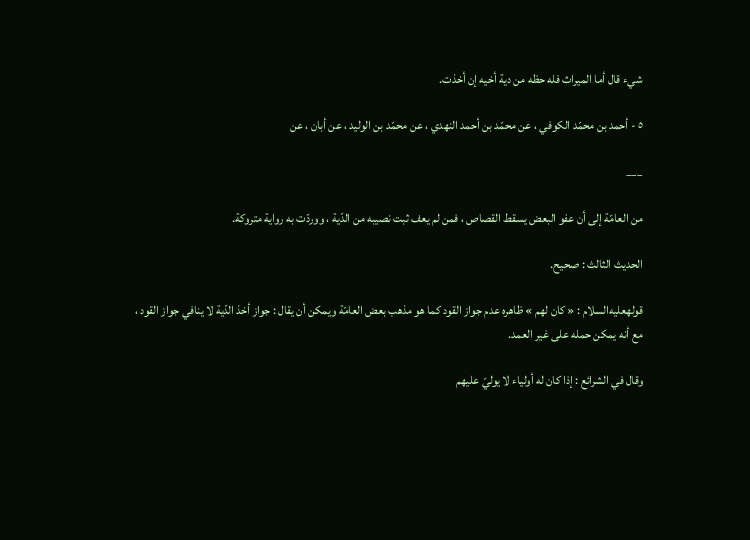شيء قال أما الميراث فله حظه من دية أخيه إن أخذت.

٥ - أحمد بن محمّد الكوفي ، عن محمّد بن أحمد النهدي ، عن محمّد بن الوليد ، عن أبان ، عن

___

من العامّة إلى أن عفو البعض يسقط القصاص ، فمن لم يعف ثبت نصيبه من الدّية ، ووردّت به رواية متروكة.

الحديث الثالث : صحيح.

قولهعليه‌السلام : « كان لهم » ظاهره عدم جواز القود كما هو مذهب بعض العامّة ويمكن أن يقال : جواز أخذ الدّية لا ينافي جواز القود ، مع أنه يمكن حمله على غير العمد.

وقال في الشرائع : إذا كان له أولياء لا يوليّ عليهم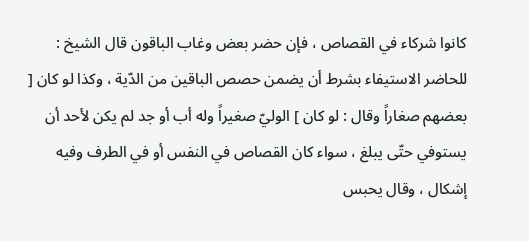كانوا شركاء في القصاص ، فإن حضر بعض وغاب الباقون قال الشيخ : للحاضر الاستيفاء بشرط أن يضمن حصص الباقين من الدّية ، وكذا لو كان [ بعضهم صغاراً وقال : لو كان ] الوليّ صغيراً وله أب أو جد لم يكن لأحد أن يستوفي حتّى يبلغ ، سواء كان القصاص في النفس أو في الطرف وفيه إشكال ، وقال يحبس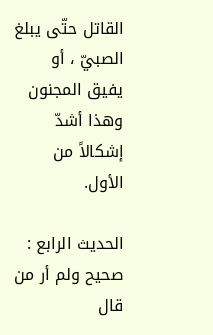القاتل حتّى يبلغ الصبيّ ، أو يفيق المجنون وهذا أشدّ إشكالاً من الأول.

الحديث الرابع : صحيح ولم أر من قال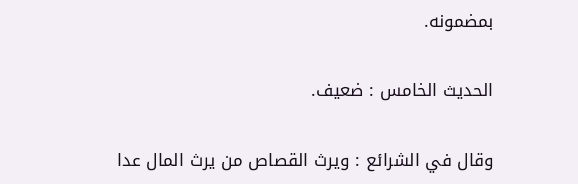بمضمونه.

الحديث الخامس : ضعيف.

وقال في الشرائع : ويرث القصاص من يرث المال عدا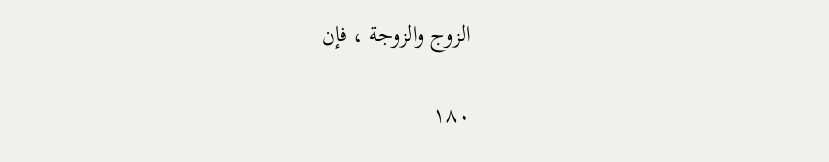الزوج والزوجة ، فإن

١٨٠